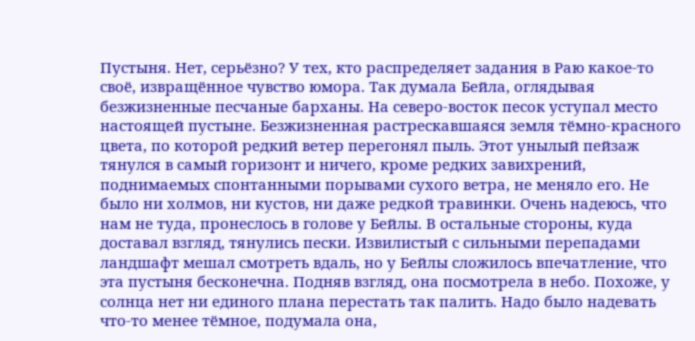Пустыня. Нет, серьёзно? У тех, кто распределяет задания в Раю какое-то своё, извращённое чувство юмора. Так думала Бейла, оглядывая безжизненные песчаные барханы. На северо-восток песок уступал место настоящей пустыне. Безжизненная растрескавшаяся земля тёмно-красного цвета, по которой редкий ветер перегонял пыль. Этот унылый пейзаж тянулся в самый горизонт и ничего, кроме редких завихрений, поднимаемых спонтанными порывами сухого ветра, не меняло его. Не было ни холмов, ни кустов, ни даже редкой травинки. Очень надеюсь, что нам не туда, пронеслось в голове у Бейлы. В остальные стороны, куда доставал взгляд, тянулись пески. Извилистый с сильными перепадами ландшафт мешал смотреть вдаль, но у Бейлы сложилось впечатление, что эта пустыня бесконечна. Подняв взгляд, она посмотрела в небо. Похоже, у солнца нет ни единого плана перестать так палить. Надо было надевать что-то менее тёмное, подумала она,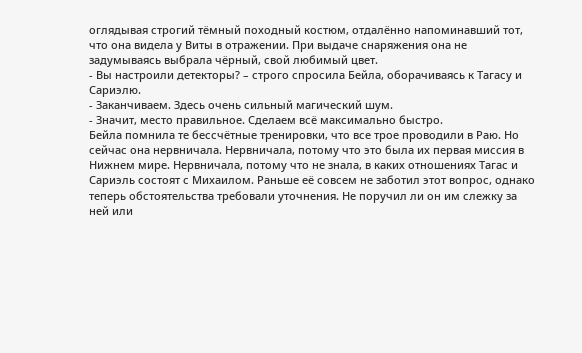оглядывая строгий тёмный походный костюм, отдалённо напоминавший тот, что она видела у Виты в отражении. При выдаче снаряжения она не задумываясь выбрала чёрный, свой любимый цвет.
- Вы настроили детекторы? – строго спросила Бейла, оборачиваясь к Тагасу и Сариэлю.
- Заканчиваем. Здесь очень сильный магический шум.
- Значит, место правильное. Сделаем всё максимально быстро.
Бейла помнила те бессчётные тренировки, что все трое проводили в Раю. Но сейчас она нервничала. Нервничала, потому что это была их первая миссия в Нижнем мире. Нервничала, потому что не знала, в каких отношениях Тагас и Сариэль состоят с Михаилом. Раньше её совсем не заботил этот вопрос, однако теперь обстоятельства требовали уточнения. Не поручил ли он им слежку за ней или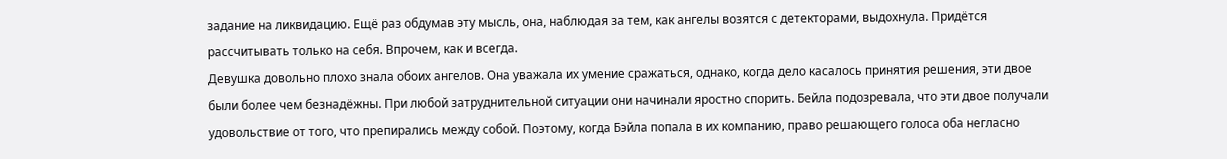задание на ликвидацию. Ещё раз обдумав эту мысль, она, наблюдая за тем, как ангелы возятся с детекторами, выдохнула. Придётся рассчитывать только на себя. Впрочем, как и всегда.
Девушка довольно плохо знала обоих ангелов. Она уважала их умение сражаться, однако, когда дело касалось принятия решения, эти двое были более чем безнадёжны. При любой затруднительной ситуации они начинали яростно спорить. Бейла подозревала, что эти двое получали удовольствие от того, что препирались между собой. Поэтому, когда Бэйла попала в их компанию, право решающего голоса оба негласно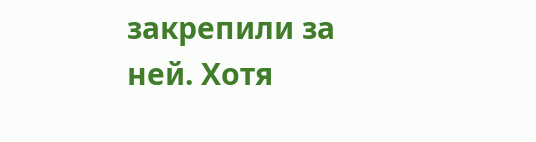закрепили за ней. Хотя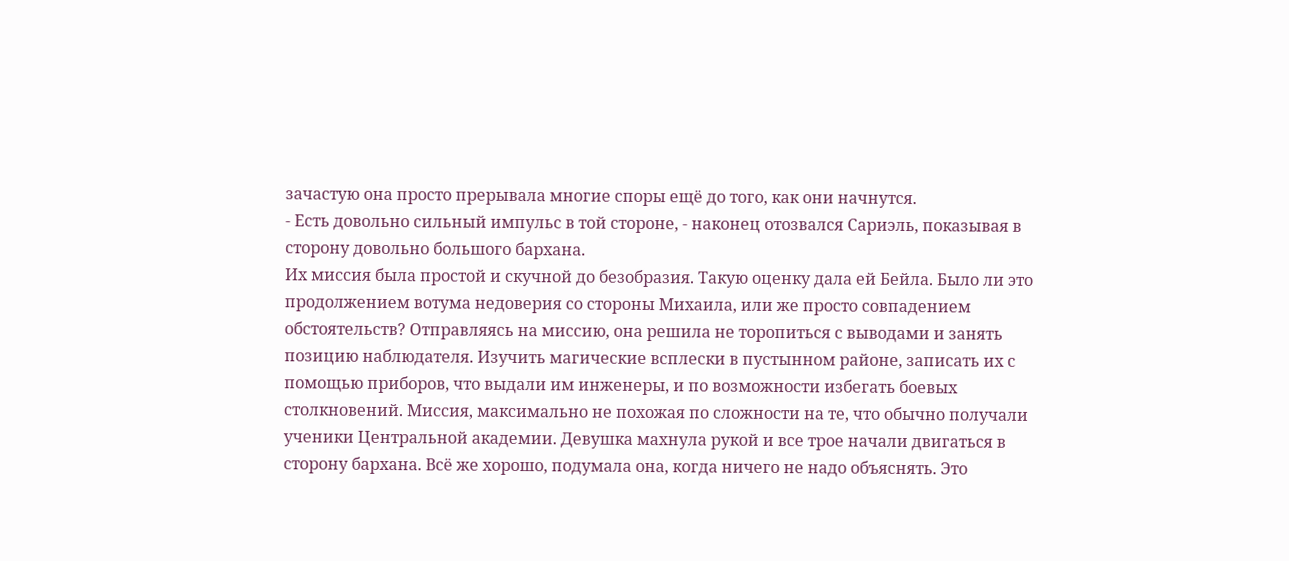зачастую она просто прерывала многие споры ещё до того, как они начнутся.
- Есть довольно сильный импульс в той стороне, - наконец отозвался Сариэль, показывая в сторону довольно большого бархана.
Их миссия была простой и скучной до безобразия. Такую оценку дала ей Бейла. Было ли это продолжением вотума недоверия со стороны Михаила, или же просто совпадением обстоятельств? Отправляясь на миссию, она решила не торопиться с выводами и занять позицию наблюдателя. Изучить магические всплески в пустынном районе, записать их с помощью приборов, что выдали им инженеры, и по возможности избегать боевых столкновений. Миссия, максимально не похожая по сложности на те, что обычно получали ученики Центральной академии. Девушка махнула рукой и все трое начали двигаться в сторону бархана. Всё же хорошо, подумала она, когда ничего не надо объяснять. Это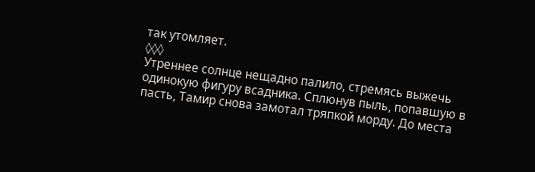так утомляет.
◊◊◊
Утреннее солнце нещадно палило, стремясь выжечь одинокую фигуру всадника. Сплюнув пыль, попавшую в пасть, Тамир снова замотал тряпкой морду. До места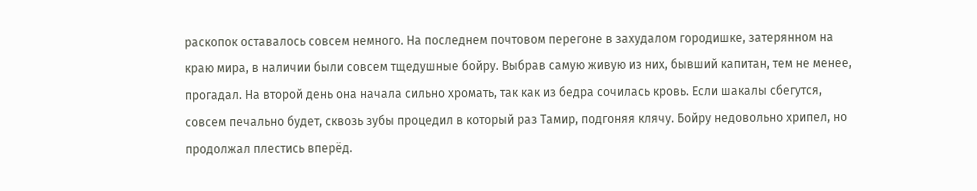раскопок оставалось совсем немного. На последнем почтовом перегоне в захудалом городишке, затерянном на краю мира, в наличии были совсем тщедушные бойру. Выбрав самую живую из них, бывший капитан, тем не менее, прогадал. На второй день она начала сильно хромать, так как из бедра сочилась кровь. Если шакалы сбегутся, совсем печально будет, сквозь зубы процедил в который раз Тамир, подгоняя клячу. Бойру недовольно хрипел, но продолжал плестись вперёд.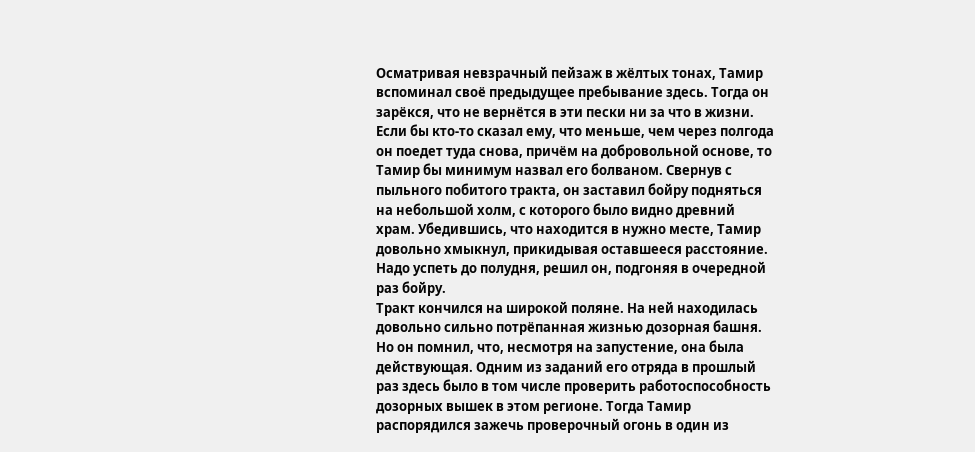Осматривая невзрачный пейзаж в жёлтых тонах, Тамир вспоминал своё предыдущее пребывание здесь. Тогда он зарёкся, что не вернётся в эти пески ни за что в жизни. Если бы кто-то сказал ему, что меньше, чем через полгода он поедет туда снова, причём на добровольной основе, то Тамир бы минимум назвал его болваном. Свернув с пыльного побитого тракта, он заставил бойру подняться на небольшой холм, с которого было видно древний храм. Убедившись, что находится в нужно месте, Тамир довольно хмыкнул, прикидывая оставшееся расстояние. Надо успеть до полудня, решил он, подгоняя в очередной раз бойру.
Тракт кончился на широкой поляне. На ней находилась довольно сильно потрёпанная жизнью дозорная башня. Но он помнил, что, несмотря на запустение, она была действующая. Одним из заданий его отряда в прошлый раз здесь было в том числе проверить работоспособность дозорных вышек в этом регионе. Тогда Тамир распорядился зажечь проверочный огонь в один из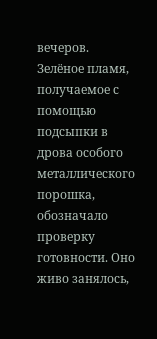вечеров. Зелёное пламя, получаемое с помощью подсыпки в дрова особого металлического порошка, обозначало проверку готовности. Оно живо занялось,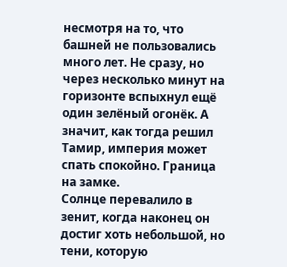несмотря на то, что башней не пользовались много лет. Не сразу, но через несколько минут на горизонте вспыхнул ещё один зелёный огонёк. А значит, как тогда решил Тамир, империя может спать спокойно. Граница на замке.
Солнце перевалило в зенит, когда наконец он достиг хоть небольшой, но тени, которую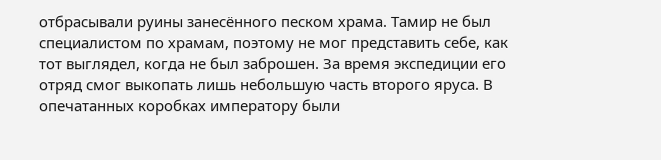отбрасывали руины занесённого песком храма. Тамир не был специалистом по храмам, поэтому не мог представить себе, как тот выглядел, когда не был заброшен. За время экспедиции его отряд смог выкопать лишь небольшую часть второго яруса. В опечатанных коробках императору были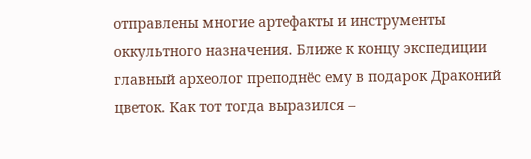отправлены многие артефакты и инструменты оккультного назначения. Ближе к концу экспедиции главный археолог преподнёс ему в подарок Драконий цветок. Как тот тогда выразился –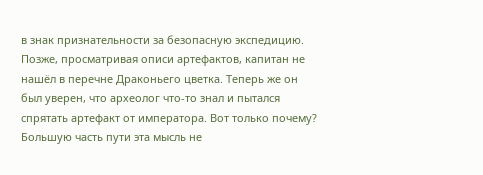в знак признательности за безопасную экспедицию. Позже, просматривая описи артефактов, капитан не нашёл в перечне Драконьего цветка. Теперь же он был уверен, что археолог что-то знал и пытался спрятать артефакт от императора. Вот только почему? Большую часть пути эта мысль не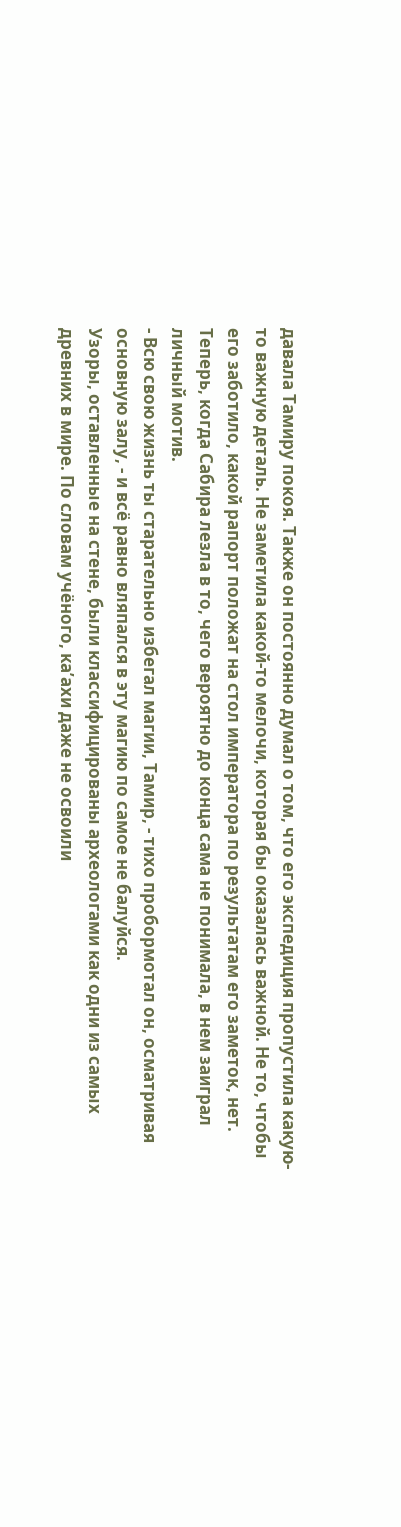давала Тамиру покоя. Также он постоянно думал о том, что его экспедиция пропустила какую-то важную деталь. Не заметила какой-то мелочи, которая бы оказалась важной. Не то, чтобы его заботило, какой рапорт положат на стол императора по результатам его заметок, нет. Теперь, когда Сабира лезла в то, чего вероятно до конца сама не понимала, в нем заиграл личный мотив.
- Всю свою жизнь ты старательно избегал магии, Тамир, - тихо пробормотал он, осматривая основную залу, - и всё равно вляпался в эту магию по самое не балуйся.
Узоры, оставленные на стене, были классифицированы археологами как одни из самых древних в мире. По словам учёного, ка’ахи даже не освоили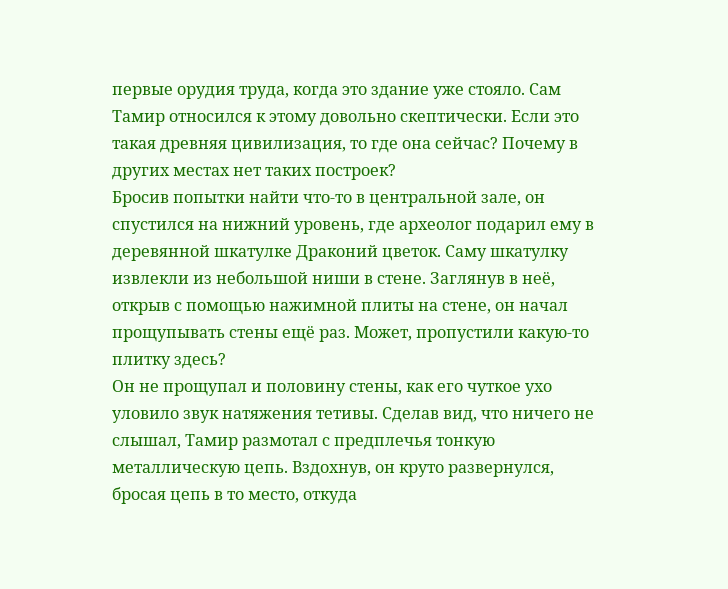первые орудия труда, когда это здание уже стояло. Сам Тамир относился к этому довольно скептически. Если это такая древняя цивилизация, то где она сейчас? Почему в других местах нет таких построек?
Бросив попытки найти что-то в центральной зале, он спустился на нижний уровень, где археолог подарил ему в деревянной шкатулке Драконий цветок. Саму шкатулку извлекли из небольшой ниши в стене. Заглянув в неё, открыв с помощью нажимной плиты на стене, он начал прощупывать стены ещё раз. Может, пропустили какую-то плитку здесь?
Он не прощупал и половину стены, как его чуткое ухо уловило звук натяжения тетивы. Сделав вид, что ничего не слышал, Тамир размотал с предплечья тонкую металлическую цепь. Вздохнув, он круто развернулся, бросая цепь в то место, откуда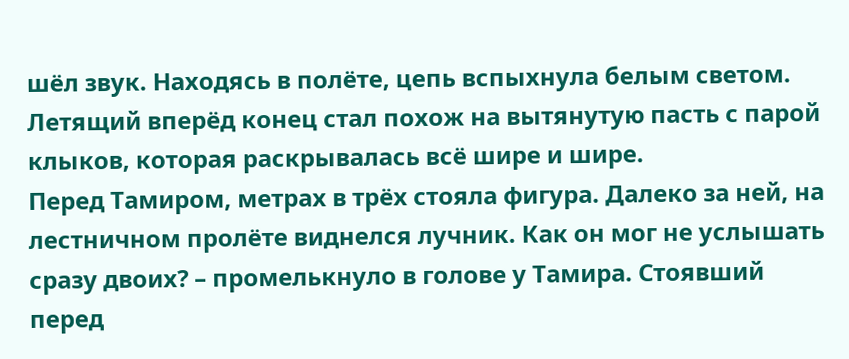шёл звук. Находясь в полёте, цепь вспыхнула белым светом. Летящий вперёд конец стал похож на вытянутую пасть с парой клыков, которая раскрывалась всё шире и шире.
Перед Тамиром, метрах в трёх стояла фигура. Далеко за ней, на лестничном пролёте виднелся лучник. Как он мог не услышать сразу двоих? – промелькнуло в голове у Тамира. Стоявший перед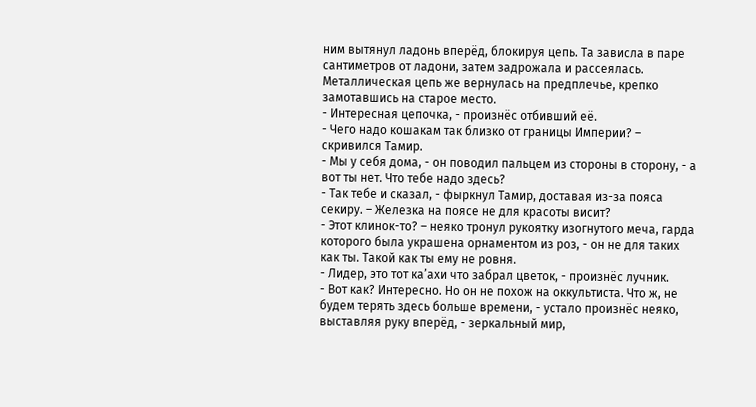ним вытянул ладонь вперёд, блокируя цепь. Та зависла в паре сантиметров от ладони, затем задрожала и рассеялась. Металлическая цепь же вернулась на предплечье, крепко замотавшись на старое место.
- Интересная цепочка, - произнёс отбивший её.
- Чего надо кошакам так близко от границы Империи? – скривился Тамир.
- Мы у себя дома, - он поводил пальцем из стороны в сторону, - а вот ты нет. Что тебе надо здесь?
- Так тебе и сказал, - фыркнул Тамир, доставая из-за пояса секиру. – Железка на поясе не для красоты висит?
- Этот клинок-то? – неяко тронул рукоятку изогнутого меча, гарда которого была украшена орнаментом из роз, - он не для таких как ты. Такой как ты ему не ровня.
- Лидер, это тот ка’ахи что забрал цветок, - произнёс лучник.
- Вот как? Интересно. Но он не похож на оккультиста. Что ж, не будем терять здесь больше времени, - устало произнёс неяко, выставляя руку вперёд, - зеркальный мир,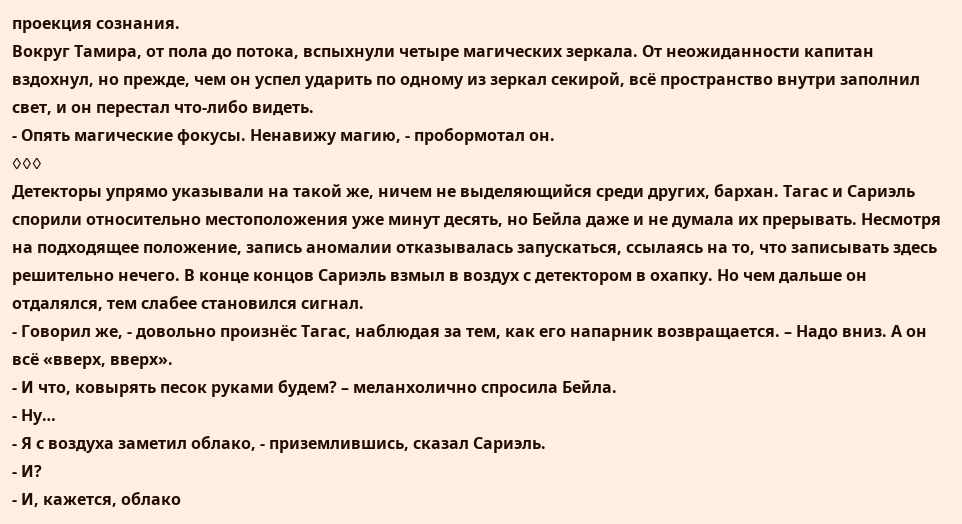проекция сознания.
Вокруг Тамира, от пола до потока, вспыхнули четыре магических зеркала. От неожиданности капитан вздохнул, но прежде, чем он успел ударить по одному из зеркал секирой, всё пространство внутри заполнил свет, и он перестал что-либо видеть.
- Опять магические фокусы. Ненавижу магию, - пробормотал он.
◊◊◊
Детекторы упрямо указывали на такой же, ничем не выделяющийся среди других, бархан. Тагас и Сариэль спорили относительно местоположения уже минут десять, но Бейла даже и не думала их прерывать. Несмотря на подходящее положение, запись аномалии отказывалась запускаться, ссылаясь на то, что записывать здесь решительно нечего. В конце концов Сариэль взмыл в воздух с детектором в охапку. Но чем дальше он отдалялся, тем слабее становился сигнал.
- Говорил же, - довольно произнёс Тагас, наблюдая за тем, как его напарник возвращается. – Надо вниз. А он всё «вверх, вверх».
- И что, ковырять песок руками будем? – меланхолично спросила Бейла.
- Ну…
- Я с воздуха заметил облако, - приземлившись, сказал Сариэль.
- И?
- И, кажется, облако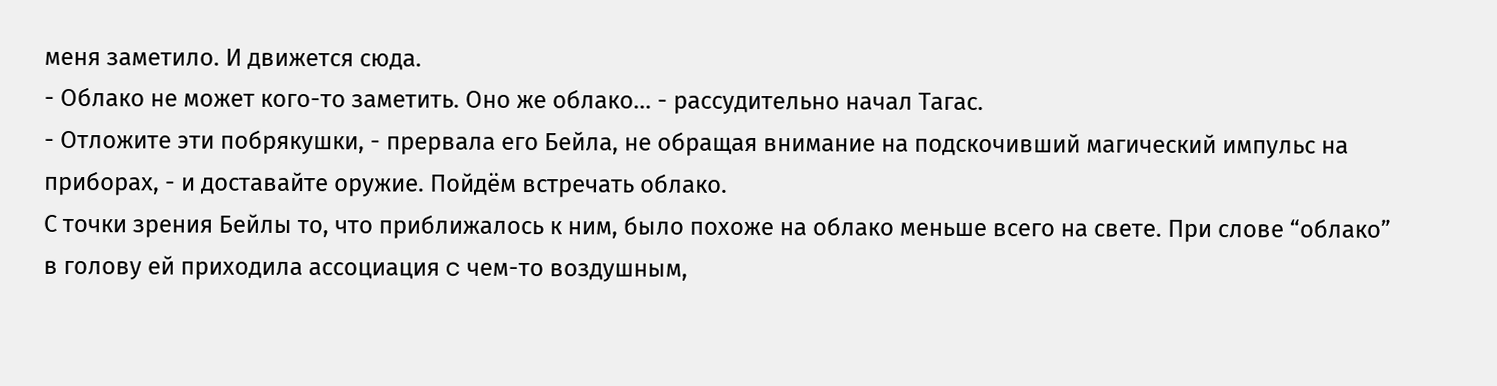меня заметило. И движется сюда.
- Облако не может кого-то заметить. Оно же облако… - рассудительно начал Тагас.
- Отложите эти побрякушки, - прервала его Бейла, не обращая внимание на подскочивший магический импульс на приборах, - и доставайте оружие. Пойдём встречать облако.
С точки зрения Бейлы то, что приближалось к ним, было похоже на облако меньше всего на свете. При слове “облако” в голову ей приходила ассоциация c чем-то воздушным,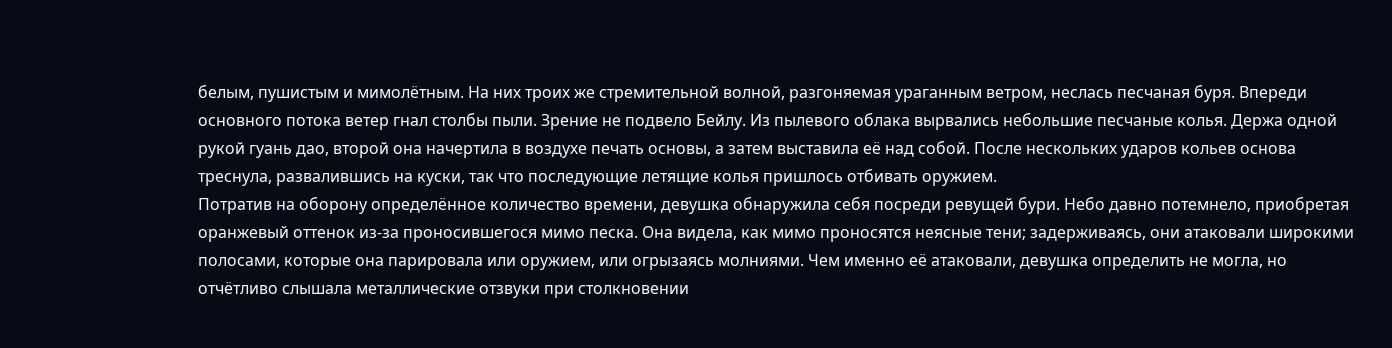белым, пушистым и мимолётным. На них троих же стремительной волной, разгоняемая ураганным ветром, неслась песчаная буря. Впереди основного потока ветер гнал столбы пыли. Зрение не подвело Бейлу. Из пылевого облака вырвались небольшие песчаные колья. Держа одной рукой гуань дао, второй она начертила в воздухе печать основы, а затем выставила её над собой. После нескольких ударов кольев основа треснула, развалившись на куски, так что последующие летящие колья пришлось отбивать оружием.
Потратив на оборону определённое количество времени, девушка обнаружила себя посреди ревущей бури. Небо давно потемнело, приобретая оранжевый оттенок из-за проносившегося мимо песка. Она видела, как мимо проносятся неясные тени; задерживаясь, они атаковали широкими полосами, которые она парировала или оружием, или огрызаясь молниями. Чем именно её атаковали, девушка определить не могла, но отчётливо слышала металлические отзвуки при столкновении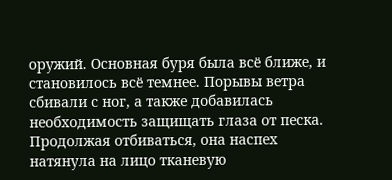оружий. Основная буря была всё ближе, и становилось всё темнее. Порывы ветра сбивали с ног, а также добавилась необходимость защищать глаза от песка. Продолжая отбиваться, она наспех натянула на лицо тканевую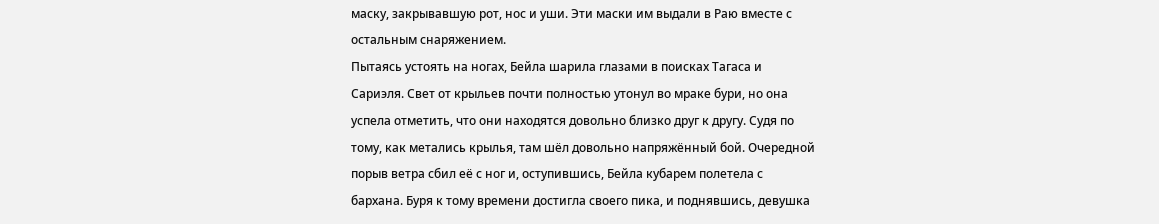маску, закрывавшую рот, нос и уши. Эти маски им выдали в Раю вместе с остальным снаряжением.
Пытаясь устоять на ногах, Бейла шарила глазами в поисках Тагаса и Сариэля. Свет от крыльев почти полностью утонул во мраке бури, но она успела отметить, что они находятся довольно близко друг к другу. Судя по тому, как метались крылья, там шёл довольно напряжённый бой. Очередной порыв ветра сбил её с ног и, оступившись, Бейла кубарем полетела с бархана. Буря к тому времени достигла своего пика, и поднявшись, девушка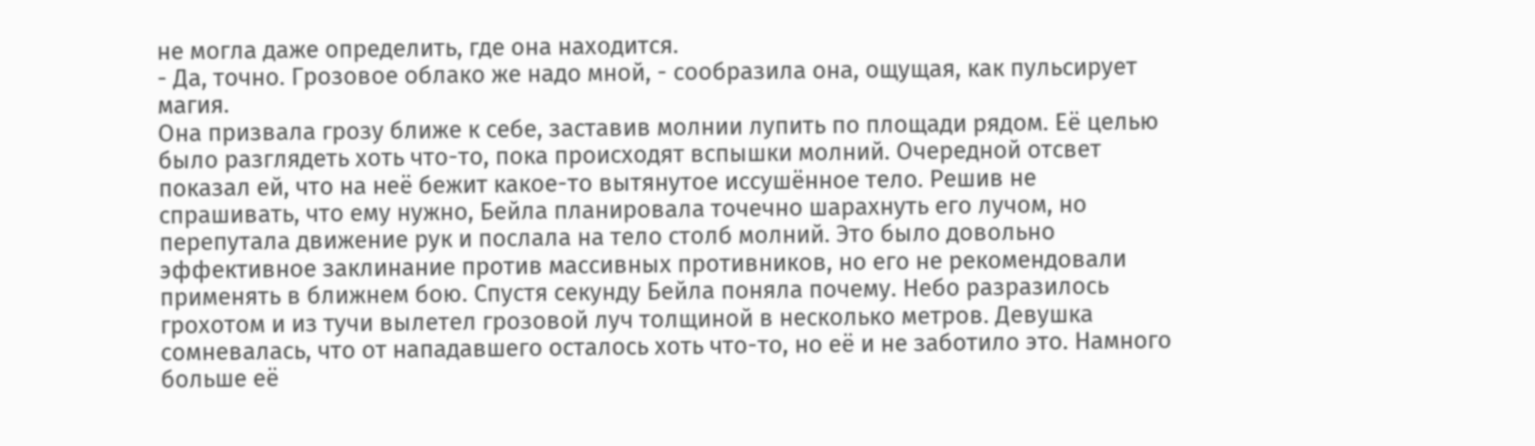не могла даже определить, где она находится.
- Да, точно. Грозовое облако же надо мной, - сообразила она, ощущая, как пульсирует магия.
Она призвала грозу ближе к себе, заставив молнии лупить по площади рядом. Её целью было разглядеть хоть что-то, пока происходят вспышки молний. Очередной отсвет показал ей, что на неё бежит какое-то вытянутое иссушённое тело. Решив не спрашивать, что ему нужно, Бейла планировала точечно шарахнуть его лучом, но перепутала движение рук и послала на тело столб молний. Это было довольно эффективное заклинание против массивных противников, но его не рекомендовали применять в ближнем бою. Спустя секунду Бейла поняла почему. Небо разразилось грохотом и из тучи вылетел грозовой луч толщиной в несколько метров. Девушка сомневалась, что от нападавшего осталось хоть что-то, но её и не заботило это. Намного больше её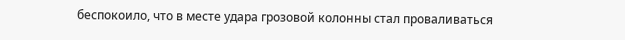беспокоило, что в месте удара грозовой колонны стал проваливаться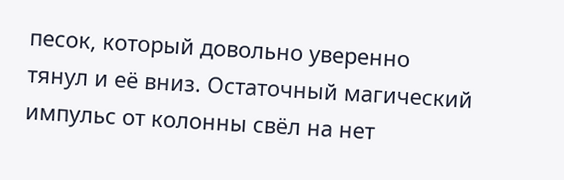песок, который довольно уверенно тянул и её вниз. Остаточный магический импульс от колонны свёл на нет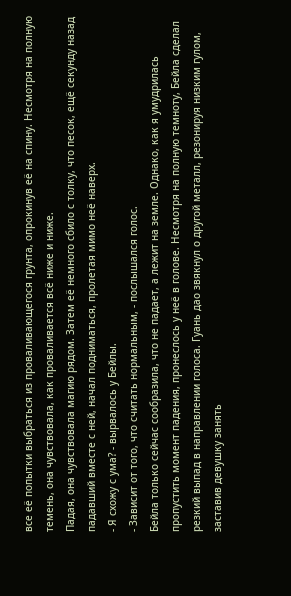все её попытки выбраться из проваливающегося грунта, опрокинув её на спину. Несмотря на полную темень, она чувствовала, как проваливается всё ниже и ниже.
Падая, она чувствовала магию рядом. Затем её немного сбило с толку, что песок, ещё секунду назад падавший вместе с ней, начал подниматься, пролетая мимо неё наверх.
- Я схожу с ума? - вырвалось у Бейлы.
- Зависит от того, что считать нормальным, - послышался голос.
Бейла только сейчас сообразила, что не падает, а лежит на земле. Однако, как я умудрилась пропустить момент падения, пронеслось у неё в голове. Несмотря на полную темноту, Бейла сделал резкий выпад в направлении голоса. Гуань дао звякнул о другой металл, резонируя низким гулом, заставив девушку занять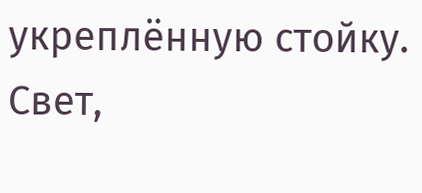укреплённую стойку.
Свет,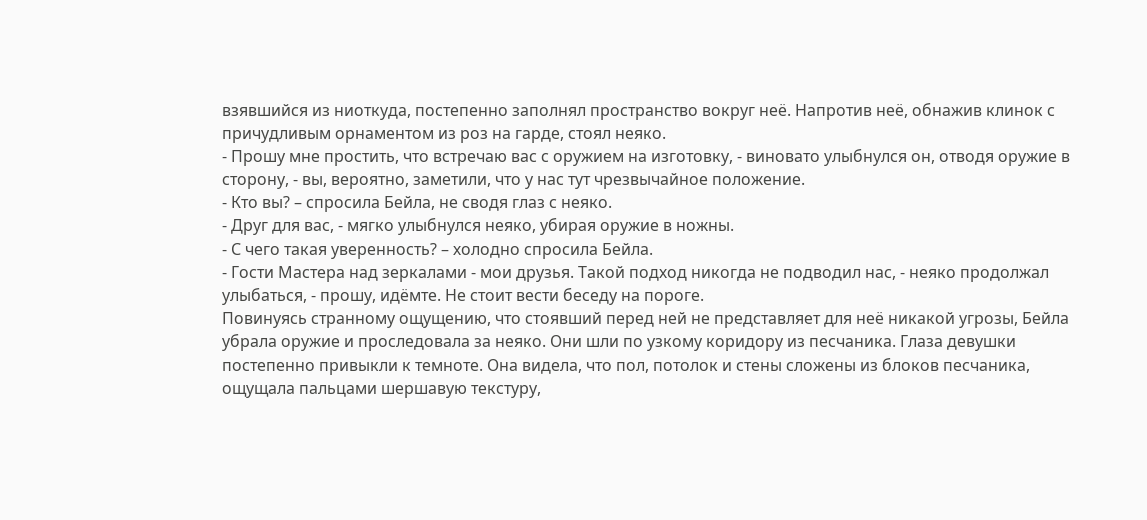взявшийся из ниоткуда, постепенно заполнял пространство вокруг неё. Напротив неё, обнажив клинок с причудливым орнаментом из роз на гарде, стоял неяко.
- Прошу мне простить, что встречаю вас с оружием на изготовку, - виновато улыбнулся он, отводя оружие в сторону, - вы, вероятно, заметили, что у нас тут чрезвычайное положение.
- Кто вы? – спросила Бейла, не сводя глаз с неяко.
- Друг для вас, - мягко улыбнулся неяко, убирая оружие в ножны.
- С чего такая уверенность? – холодно спросила Бейла.
- Гости Мастера над зеркалами - мои друзья. Такой подход никогда не подводил нас, - неяко продолжал улыбаться, - прошу, идёмте. Не стоит вести беседу на пороге.
Повинуясь странному ощущению, что стоявший перед ней не представляет для неё никакой угрозы, Бейла убрала оружие и проследовала за неяко. Они шли по узкому коридору из песчаника. Глаза девушки постепенно привыкли к темноте. Она видела, что пол, потолок и стены сложены из блоков песчаника, ощущала пальцами шершавую текстуру,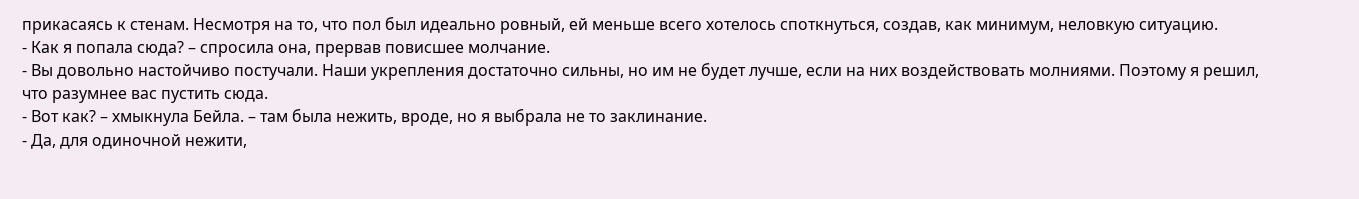прикасаясь к стенам. Несмотря на то, что пол был идеально ровный, ей меньше всего хотелось споткнуться, создав, как минимум, неловкую ситуацию.
- Как я попала сюда? – спросила она, прервав повисшее молчание.
- Вы довольно настойчиво постучали. Наши укрепления достаточно сильны, но им не будет лучше, если на них воздействовать молниями. Поэтому я решил, что разумнее вас пустить сюда.
- Вот как? – хмыкнула Бейла. – там была нежить, вроде, но я выбрала не то заклинание.
- Да, для одиночной нежити,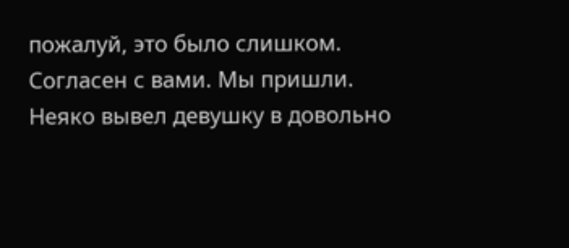пожалуй, это было слишком. Согласен с вами. Мы пришли.
Неяко вывел девушку в довольно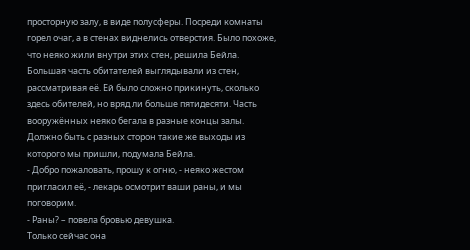просторную залу, в виде полусферы. Посреди комнаты горел очаг, а в стенах виднелись отверстия. Было похоже, что неяко жили внутри этих стен, решила Бейла. Большая часть обитателей выглядывали из стен, рассматривая её. Ей было сложно прикинуть, сколько здесь обителей, но вряд ли больше пятидесяти. Часть вооружённых неяко бегала в разные концы залы. Должно быть с разных сторон такие же выходы из которого мы пришли, подумала Бейла.
- Добро пожаловать, прошу к огню, - неяко жестом пригласил её, - лекарь осмотрит ваши раны, и мы поговорим.
- Раны? – повела бровью девушка.
Только сейчас она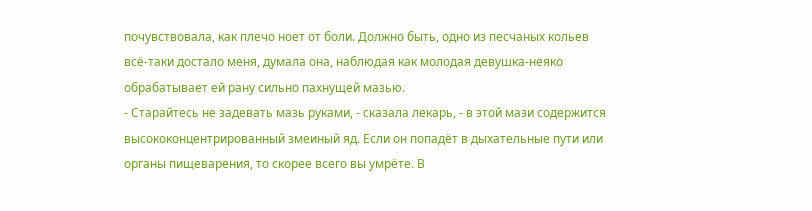почувствовала, как плечо ноет от боли. Должно быть, одно из песчаных кольев всё-таки достало меня, думала она, наблюдая как молодая девушка-неяко обрабатывает ей рану сильно пахнущей мазью.
- Старайтесь не задевать мазь руками, - сказала лекарь, - в этой мази содержится высококонцентрированный змеиный яд. Если он попадёт в дыхательные пути или органы пищеварения, то скорее всего вы умрёте. В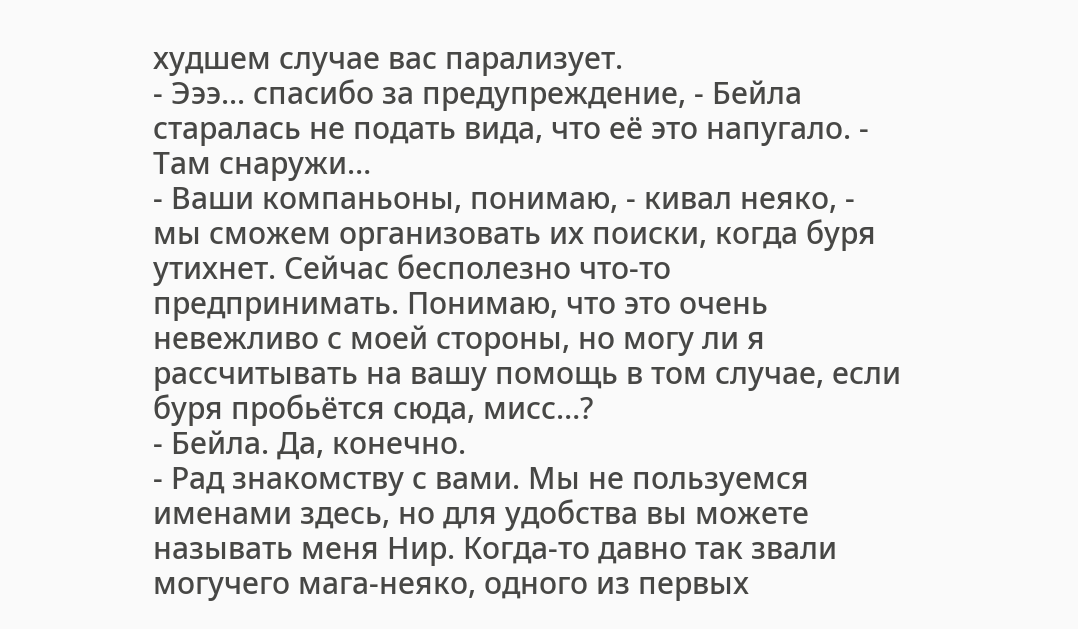худшем случае вас парализует.
- Эээ... спасибо за предупреждение, - Бейла старалась не подать вида, что её это напугало. - Там снаружи…
- Ваши компаньоны, понимаю, - кивал неяко, - мы сможем организовать их поиски, когда буря утихнет. Сейчас бесполезно что-то предпринимать. Понимаю, что это очень невежливо с моей стороны, но могу ли я рассчитывать на вашу помощь в том случае, если буря пробьётся сюда, мисс…?
- Бейла. Да, конечно.
- Рад знакомству с вами. Мы не пользуемся именами здесь, но для удобства вы можете называть меня Нир. Когда-то давно так звали могучего мага-неяко, одного из первых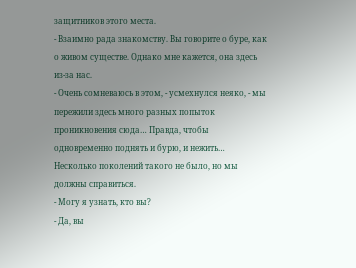защитников этого места.
- Взаимно рада знакомству. Вы говорите о буре, как о живом существе. Однако мне кажется, она здесь из-за нас.
- Очень сомневаюсь в этом, - усмехнулся неяко, - мы пережили здесь много разных попыток проникновения сюда… Правда, чтобы одновременно поднять и бурю, и нежить… Несколько поколений такого не было, но мы должны справиться.
- Могу я узнать, кто вы?
- Да, вы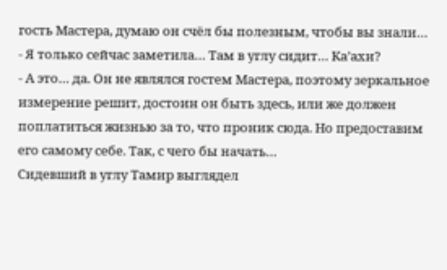гость Мастера, думаю он счёл бы полезным, чтобы вы знали…
- Я только сейчас заметила… Там в углу сидит… Ка’ахи?
- А это… да. Он не являлся гостем Мастера, поэтому зеркальное измерение решит, достоин он быть здесь, или же должен поплатиться жизнью за то, что проник сюда. Но предоставим его самому себе. Так, с чего бы начать…
Сидевший в углу Тамир выглядел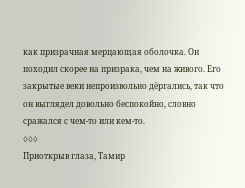как призрачная мерцающая оболочка. Он походил скорее на призрака, чем на живого. Его закрытые веки непроизвольно дёргались, так что он выглядел довольно беспокойно, словно сражался с чем-то или кем-то.
◊◊◊
Приоткрыв глаза, Тамир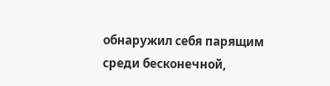обнаружил себя парящим среди бесконечной,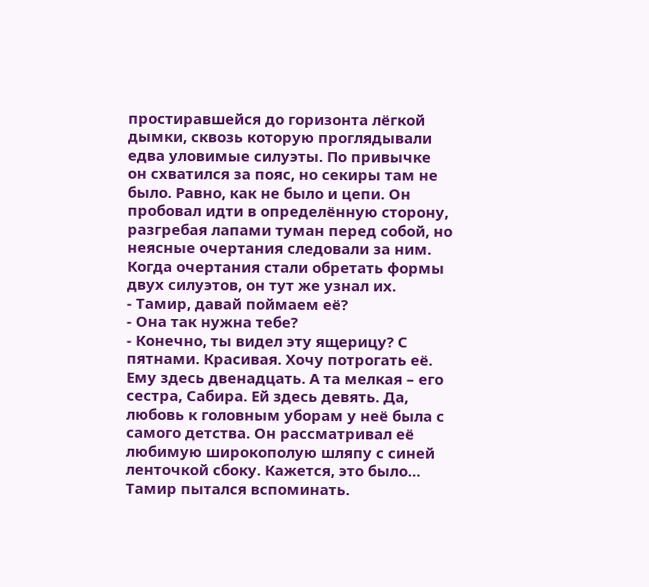простиравшейся до горизонта лёгкой дымки, сквозь которую проглядывали едва уловимые силуэты. По привычке он схватился за пояс, но секиры там не было. Равно, как не было и цепи. Он пробовал идти в определённую сторону, разгребая лапами туман перед собой, но неясные очертания следовали за ним. Когда очертания стали обретать формы двух силуэтов, он тут же узнал их.
- Тамир, давай поймаем её?
- Она так нужна тебе?
- Конечно, ты видел эту ящерицу? С пятнами. Красивая. Хочу потрогать её.
Ему здесь двенадцать. А та мелкая – его сестра, Сабира. Ей здесь девять. Да, любовь к головным уборам у неё была с самого детства. Он рассматривал её любимую широкополую шляпу с синей ленточкой сбоку. Кажется, это было… Тамир пытался вспоминать.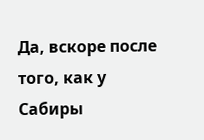Да, вскоре после того, как у Сабиры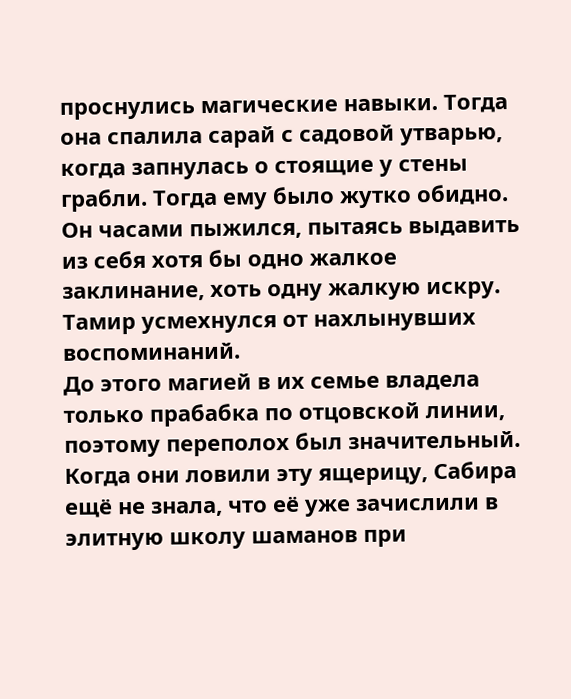проснулись магические навыки. Тогда она спалила сарай с садовой утварью, когда запнулась о стоящие у стены грабли. Тогда ему было жутко обидно. Он часами пыжился, пытаясь выдавить из себя хотя бы одно жалкое заклинание, хоть одну жалкую искру. Тамир усмехнулся от нахлынувших воспоминаний.
До этого магией в их семье владела только прабабка по отцовской линии, поэтому переполох был значительный. Когда они ловили эту ящерицу, Сабира ещё не знала, что её уже зачислили в элитную школу шаманов при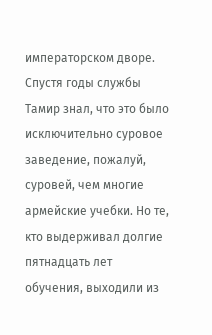императорском дворе. Спустя годы службы Тамир знал, что это было исключительно суровое заведение, пожалуй, суровей, чем многие армейские учебки. Но те, кто выдерживал долгие пятнадцать лет обучения, выходили из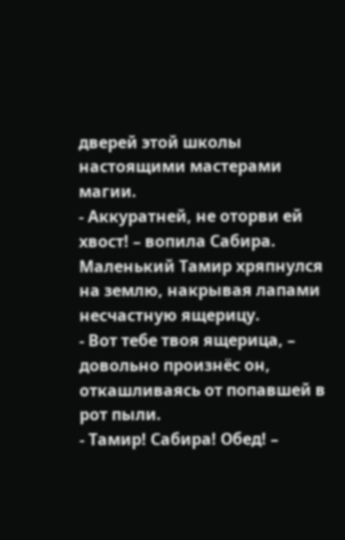дверей этой школы настоящими мастерами магии.
- Аккуратней, не оторви ей хвост! – вопила Сабира.
Маленький Тамир хряпнулся на землю, накрывая лапами несчастную ящерицу.
- Вот тебе твоя ящерица, – довольно произнёс он, откашливаясь от попавшей в рот пыли.
- Тамир! Сабира! Обед! –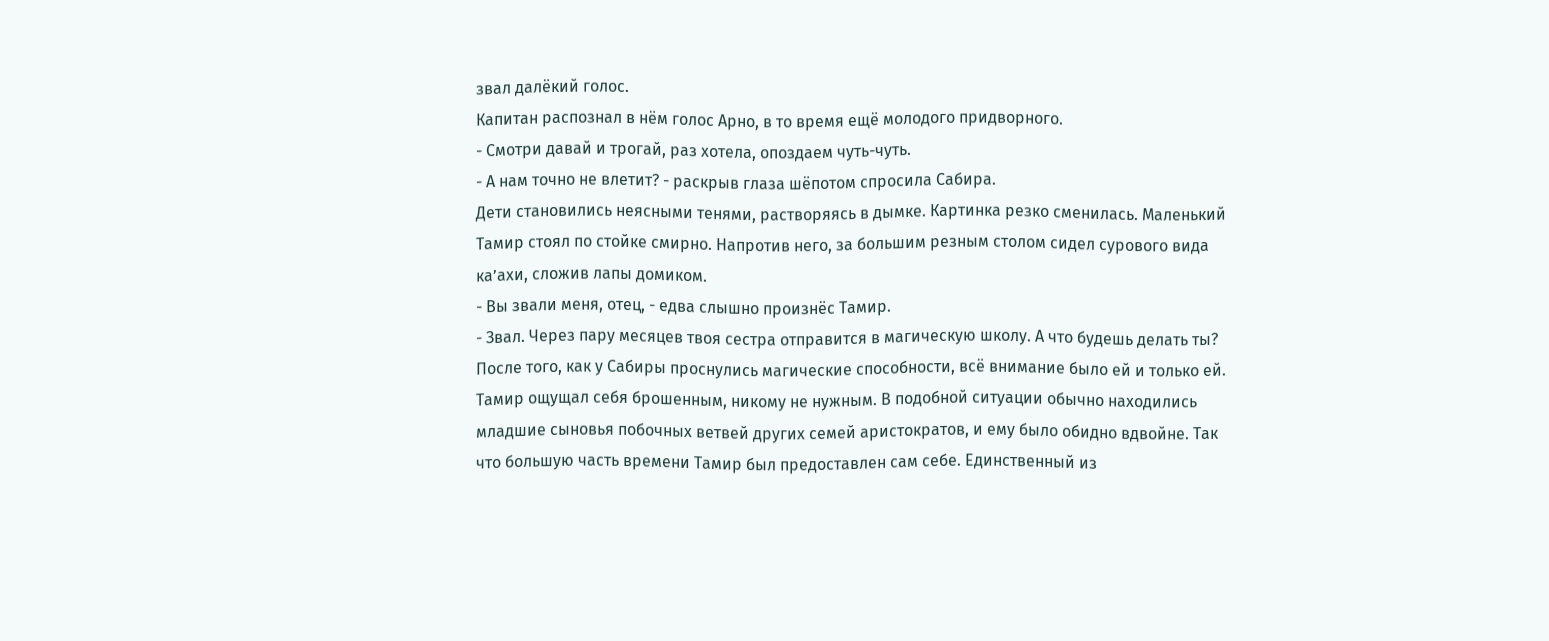звал далёкий голос.
Капитан распознал в нём голос Арно, в то время ещё молодого придворного.
- Смотри давай и трогай, раз хотела, опоздаем чуть-чуть.
- А нам точно не влетит? - раскрыв глаза шёпотом спросила Сабира.
Дети становились неясными тенями, растворяясь в дымке. Картинка резко сменилась. Маленький Тамир стоял по стойке смирно. Напротив него, за большим резным столом сидел сурового вида ка’ахи, сложив лапы домиком.
- Вы звали меня, отец, - едва слышно произнёс Тамир.
- Звал. Через пару месяцев твоя сестра отправится в магическую школу. А что будешь делать ты?
После того, как у Сабиры проснулись магические способности, всё внимание было ей и только ей. Тамир ощущал себя брошенным, никому не нужным. В подобной ситуации обычно находились младшие сыновья побочных ветвей других семей аристократов, и ему было обидно вдвойне. Так что большую часть времени Тамир был предоставлен сам себе. Единственный из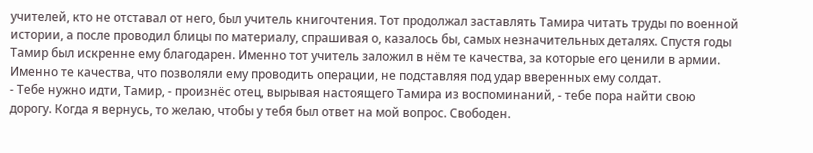учителей, кто не отставал от него, был учитель книгочтения. Тот продолжал заставлять Тамира читать труды по военной истории, а после проводил блицы по материалу, спрашивая о, казалось бы, самых незначительных деталях. Спустя годы Тамир был искренне ему благодарен. Именно тот учитель заложил в нём те качества, за которые его ценили в армии. Именно те качества, что позволяли ему проводить операции, не подставляя под удар вверенных ему солдат.
- Тебе нужно идти, Тамир, - произнёс отец, вырывая настоящего Тамира из воспоминаний, - тебе пора найти свою дорогу. Когда я вернусь, то желаю, чтобы у тебя был ответ на мой вопрос. Свободен.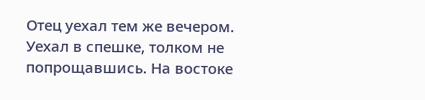Отец уехал тем же вечером. Уехал в спешке, толком не попрощавшись. На востоке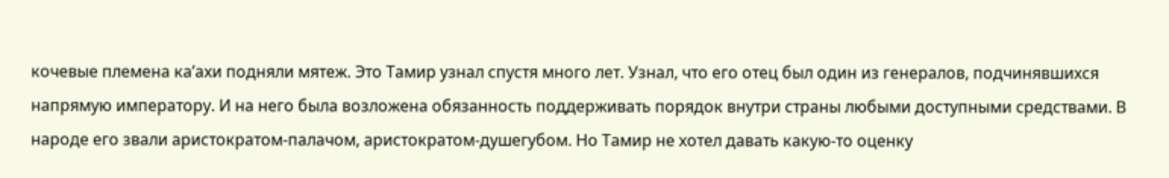кочевые племена ка’ахи подняли мятеж. Это Тамир узнал спустя много лет. Узнал, что его отец был один из генералов, подчинявшихся напрямую императору. И на него была возложена обязанность поддерживать порядок внутри страны любыми доступными средствами. В народе его звали аристократом-палачом, аристократом-душегубом. Но Тамир не хотел давать какую-то оценку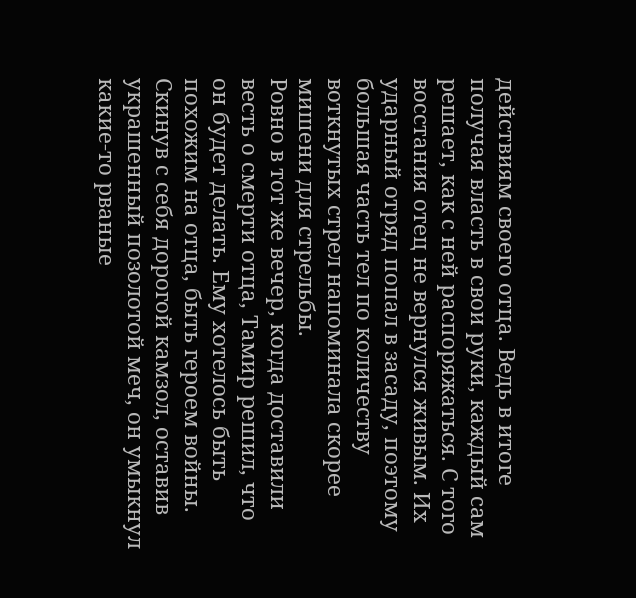действиям своего отца. Ведь в итоге получая власть в свои руки, каждый сам решает, как с ней распоряжаться. С того восстания отец не вернулся живым. Их ударный отряд попал в засаду, поэтому большая часть тел по количеству воткнутых стрел напоминала скорее мишени для стрельбы.
Ровно в тот же вечер, когда доставили весть о смерти отца, Тамир решил, что он будет делать. Ему хотелось быть похожим на отца, быть героем войны. Скинув с себя дорогой камзол, оставив украшенный позолотой меч, он умыкнул какие-то рваные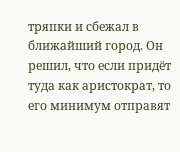тряпки и сбежал в ближайший город. Он решил, что если придёт туда как аристократ, то его минимум отправят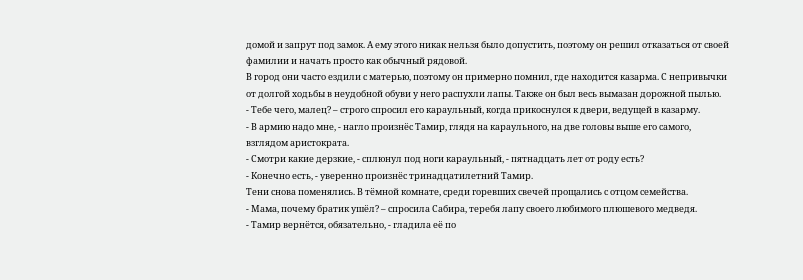домой и запрут под замок. А ему этого никак нельзя было допустить, поэтому он решил отказаться от своей фамилии и начать просто как обычный рядовой.
В город они часто ездили с матерью, поэтому он примерно помнил, где находится казарма. С непривычки от долгой ходьбы в неудобной обуви у него распухли лапы. Также он был весь вымазан дорожной пылью.
- Тебе чего, малец? – строго спросил его караульный, когда прикоснулся к двери, ведущей в казарму.
- В армию надо мне, - нагло произнёс Тамир, глядя на караульного, на две головы выше его самого, взглядом аристократа.
- Смотри какие дерзкие, - сплюнул под ноги караульный, - пятнадцать лет от роду есть?
- Конечно есть, - уверенно произнёс тринадцатилетний Тамир.
Тени снова поменялись. В тёмной комнате, среди горевших свечей прощались с отцом семейства.
- Мама, почему братик ушёл? – спросила Сабира, теребя лапу своего любимого плюшевого медведя.
- Тамир вернётся, обязательно, - гладила её по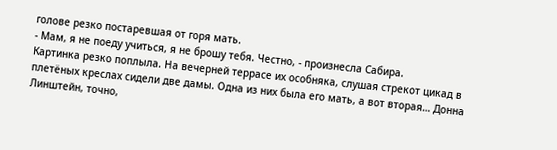голове резко постаревшая от горя мать.
- Мам, я не поеду учиться, я не брошу тебя. Честно, - произнесла Сабира.
Картинка резко поплыла. На вечерней террасе их особняка, слушая стрекот цикад в плетёных креслах сидели две дамы. Одна из них была его мать, а вот вторая… Донна Линштейн, точно,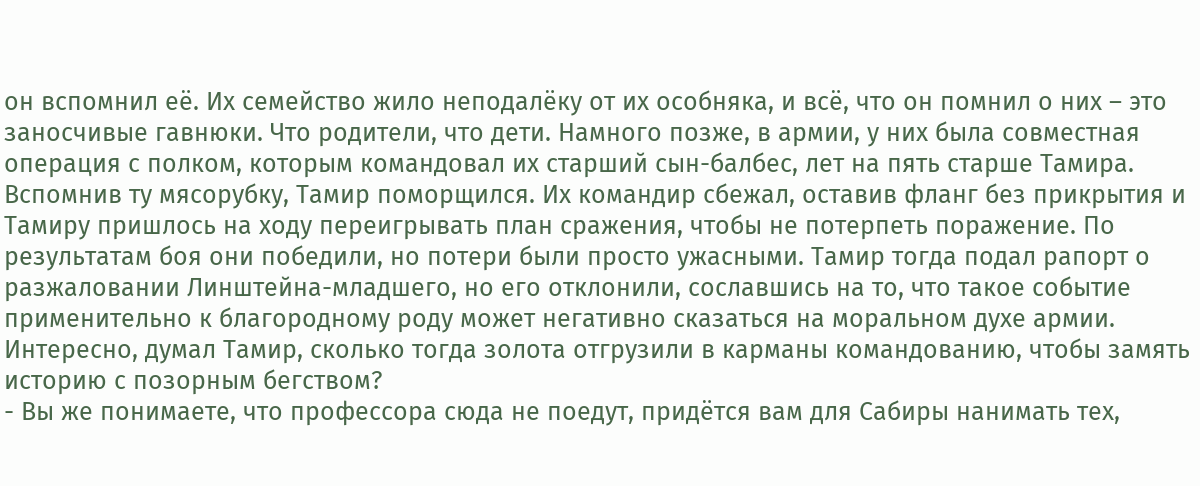он вспомнил её. Их семейство жило неподалёку от их особняка, и всё, что он помнил о них – это заносчивые гавнюки. Что родители, что дети. Намного позже, в армии, у них была совместная операция с полком, которым командовал их старший сын-балбес, лет на пять старше Тамира. Вспомнив ту мясорубку, Тамир поморщился. Их командир сбежал, оставив фланг без прикрытия и Тамиру пришлось на ходу переигрывать план сражения, чтобы не потерпеть поражение. По результатам боя они победили, но потери были просто ужасными. Тамир тогда подал рапорт о разжаловании Линштейна-младшего, но его отклонили, сославшись на то, что такое событие применительно к благородному роду может негативно сказаться на моральном духе армии. Интересно, думал Тамир, сколько тогда золота отгрузили в карманы командованию, чтобы замять историю с позорным бегством?
- Вы же понимаете, что профессора сюда не поедут, придётся вам для Сабиры нанимать тех,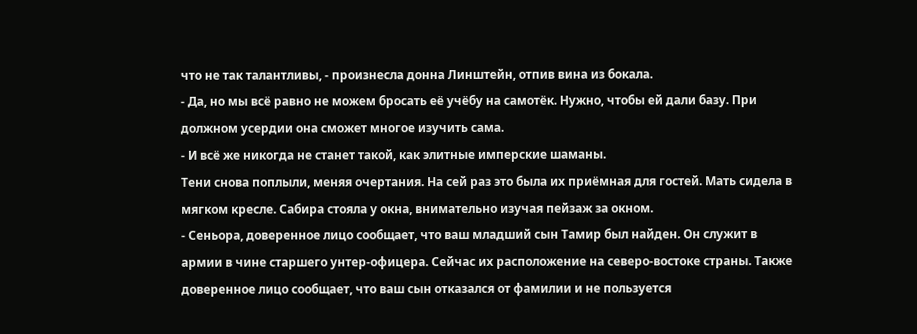что не так талантливы, - произнесла донна Линштейн, отпив вина из бокала.
- Да, но мы всё равно не можем бросать её учёбу на самотёк. Нужно, чтобы ей дали базу. При должном усердии она сможет многое изучить сама.
- И всё же никогда не станет такой, как элитные имперские шаманы.
Тени снова поплыли, меняя очертания. На сей раз это была их приёмная для гостей. Мать сидела в мягком кресле. Сабира стояла у окна, внимательно изучая пейзаж за окном.
- Сеньора, доверенное лицо сообщает, что ваш младший сын Тамир был найден. Он служит в армии в чине старшего унтер-офицера. Сейчас их расположение на северо-востоке страны. Также доверенное лицо сообщает, что ваш сын отказался от фамилии и не пользуется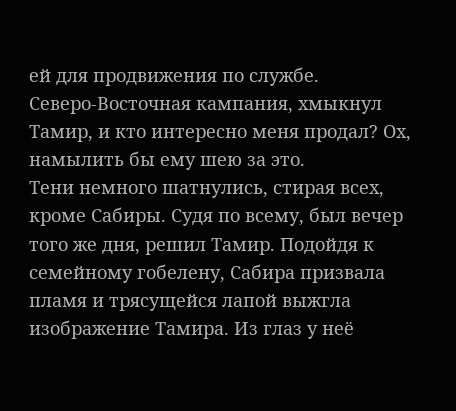ей для продвижения по службе.
Северо-Восточная кампания, хмыкнул Тамир, и кто интересно меня продал? Ох, намылить бы ему шею за это.
Тени немного шатнулись, стирая всех, кроме Сабиры. Судя по всему, был вечер того же дня, решил Тамир. Подойдя к семейному гобелену, Сабира призвала пламя и трясущейся лапой выжгла изображение Тамира. Из глаз у неё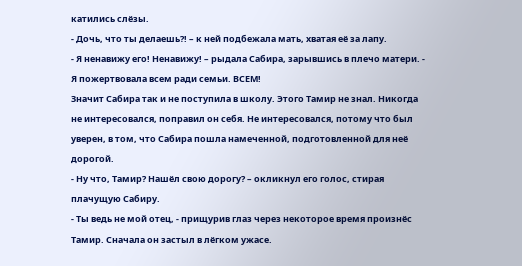катились слёзы.
- Дочь, что ты делаешь?! – к ней подбежала мать, хватая её за лапу.
- Я ненавижу его! Ненавижу! – рыдала Сабира, зарывшись в плечо матери. - Я пожертвовала всем ради семьи. ВСЕМ!
Значит Сабира так и не поступила в школу. Этого Тамир не знал. Никогда не интересовался, поправил он себя. Не интересовался, потому что был уверен, в том, что Сабира пошла намеченной, подготовленной для неё дорогой.
- Ну что, Тамир? Нашёл свою дорогу? – окликнул его голос, стирая плачущую Сабиру.
- Ты ведь не мой отец, - прищурив глаз через некоторое время произнёс Тамир. Сначала он застыл в лёгком ужасе.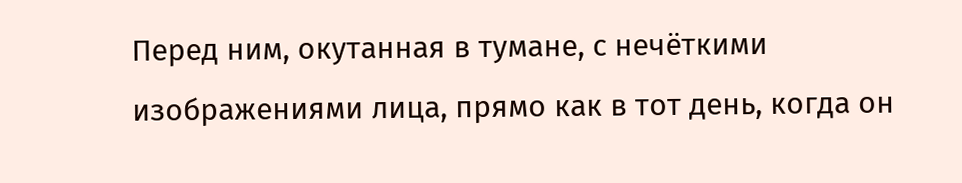Перед ним, окутанная в тумане, с нечёткими изображениями лица, прямо как в тот день, когда он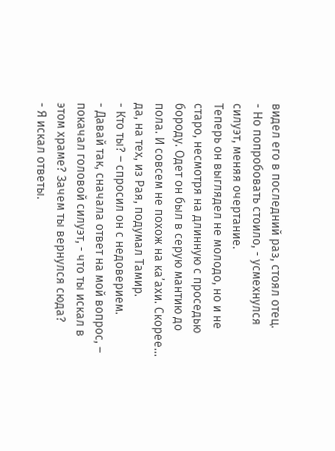видел его в последний раз, стоял отец.
- Но попробовать стоило, - усмехнулся силуэт, меняя очертание.
Теперь он выглядел не молодо, но и не старо, несмотря на длинную с проседью бороду. Одет он был в серую мантию до пола. И совсем не похож на ка’ахи. Скорее… да, на тех, из Рая, подумал Тамир.
- Кто ты? – спросил он с недоверием.
- Давай так, сначала ответ на мой вопрос, – покачал головой силуэт, - что ты искал в этом храме? Зачем ты вернулся сюда?
- Я искал ответы.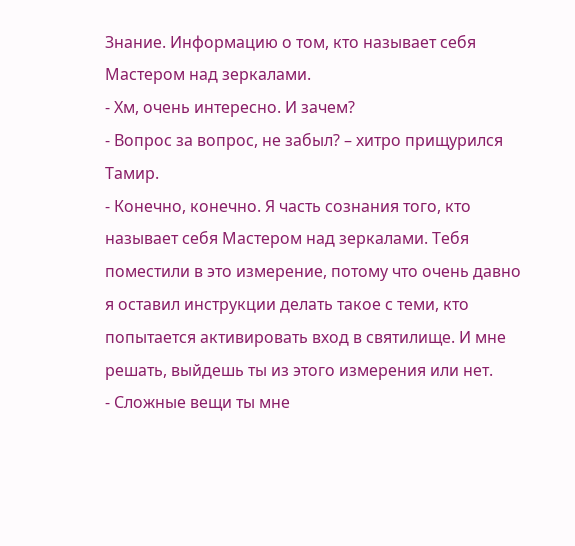Знание. Информацию о том, кто называет себя Мастером над зеркалами.
- Хм, очень интересно. И зачем?
- Вопрос за вопрос, не забыл? – хитро прищурился Тамир.
- Конечно, конечно. Я часть сознания того, кто называет себя Мастером над зеркалами. Тебя поместили в это измерение, потому что очень давно я оставил инструкции делать такое с теми, кто попытается активировать вход в святилище. И мне решать, выйдешь ты из этого измерения или нет.
- Сложные вещи ты мне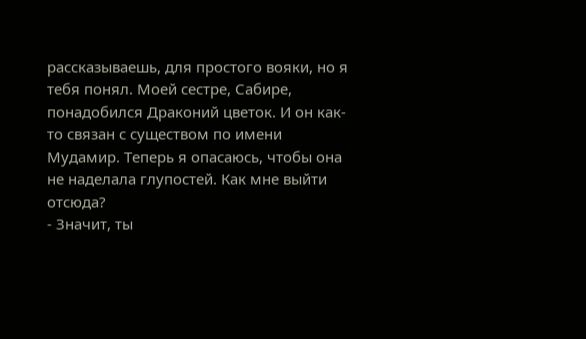рассказываешь, для простого вояки, но я тебя понял. Моей сестре, Сабире, понадобился Драконий цветок. И он как-то связан с существом по имени Мудамир. Теперь я опасаюсь, чтобы она не наделала глупостей. Как мне выйти отсюда?
- Значит, ты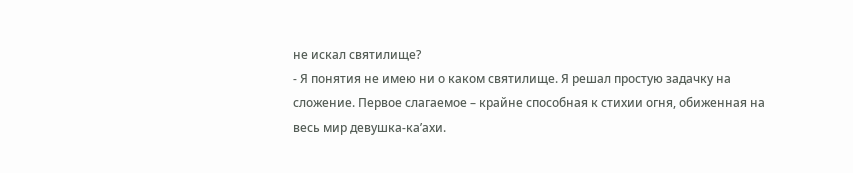не искал святилище?
- Я понятия не имею ни о каком святилище. Я решал простую задачку на сложение. Первое слагаемое – крайне способная к стихии огня, обиженная на весь мир девушка-ка’ахи.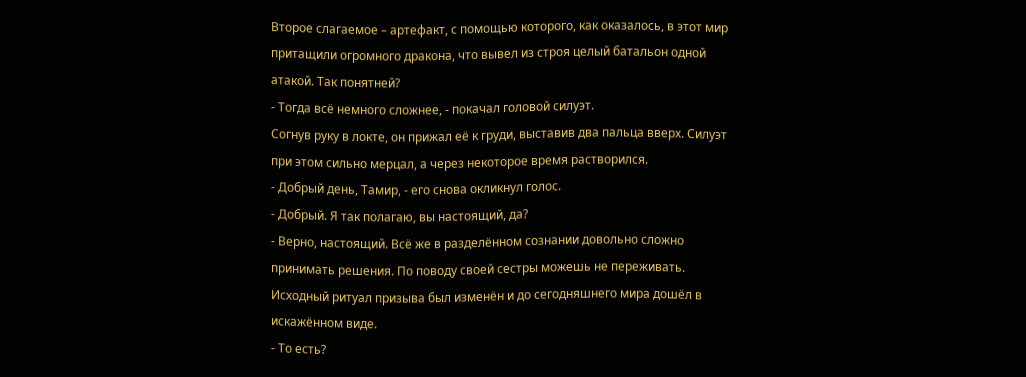Второе слагаемое – артефакт, с помощью которого, как оказалось, в этот мир притащили огромного дракона, что вывел из строя целый батальон одной атакой. Так понятней?
- Тогда всё немного сложнее, - покачал головой силуэт.
Согнув руку в локте, он прижал её к груди, выставив два пальца вверх. Силуэт при этом сильно мерцал, а через некоторое время растворился.
- Добрый день, Тамир, - его снова окликнул голос.
- Добрый. Я так полагаю, вы настоящий, да?
- Верно, настоящий. Всё же в разделённом сознании довольно сложно принимать решения. По поводу своей сестры можешь не переживать. Исходный ритуал призыва был изменён и до сегодняшнего мира дошёл в искажённом виде.
- То есть?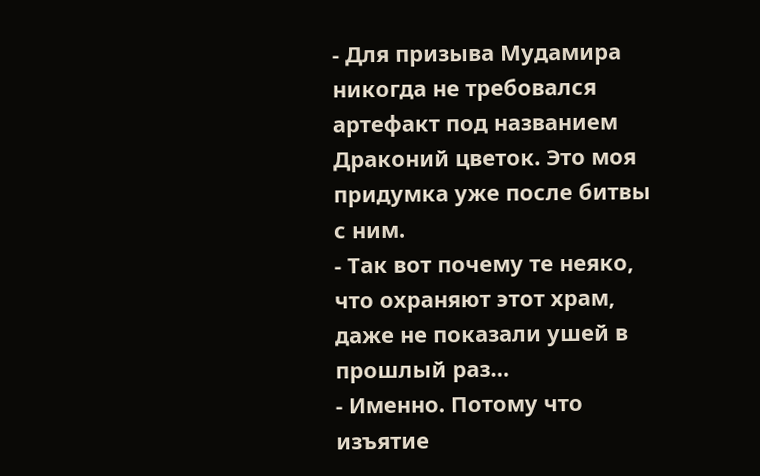- Для призыва Мудамира никогда не требовался артефакт под названием Драконий цветок. Это моя придумка уже после битвы с ним.
- Так вот почему те неяко, что охраняют этот храм, даже не показали ушей в прошлый раз…
- Именно. Потому что изъятие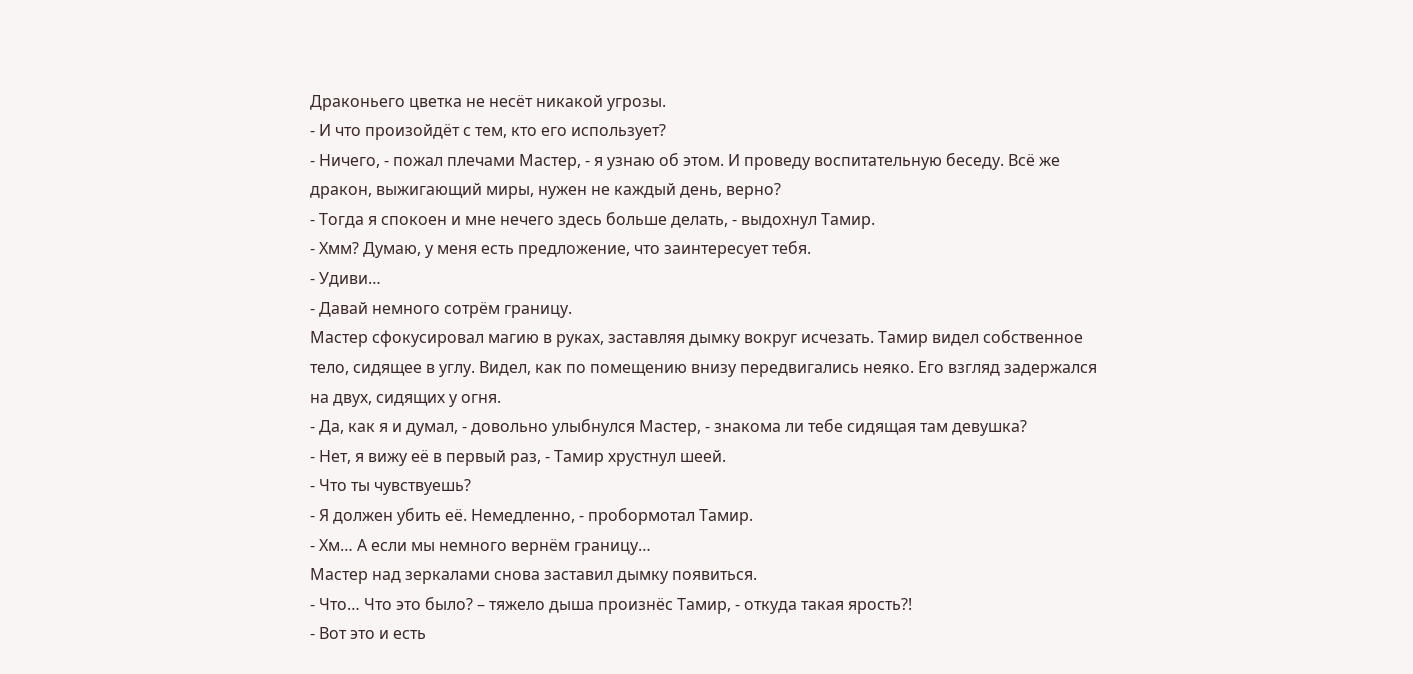Драконьего цветка не несёт никакой угрозы.
- И что произойдёт с тем, кто его использует?
- Ничего, - пожал плечами Мастер, - я узнаю об этом. И проведу воспитательную беседу. Всё же дракон, выжигающий миры, нужен не каждый день, верно?
- Тогда я спокоен и мне нечего здесь больше делать, - выдохнул Тамир.
- Хмм? Думаю, у меня есть предложение, что заинтересует тебя.
- Удиви…
- Давай немного сотрём границу.
Мастер сфокусировал магию в руках, заставляя дымку вокруг исчезать. Тамир видел собственное тело, сидящее в углу. Видел, как по помещению внизу передвигались неяко. Его взгляд задержался на двух, сидящих у огня.
- Да, как я и думал, - довольно улыбнулся Мастер, - знакома ли тебе сидящая там девушка?
- Нет, я вижу её в первый раз, - Тамир хрустнул шеей.
- Что ты чувствуешь?
- Я должен убить её. Немедленно, - пробормотал Тамир.
- Хм… А если мы немного вернём границу…
Мастер над зеркалами снова заставил дымку появиться.
- Что… Что это было? – тяжело дыша произнёс Тамир, - откуда такая ярость?!
- Вот это и есть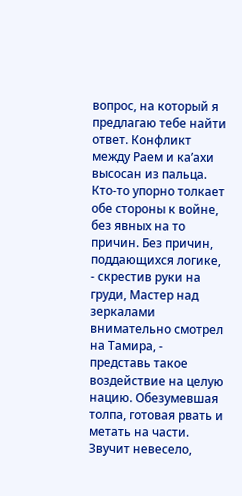вопрос, на который я предлагаю тебе найти ответ. Конфликт между Раем и ка’ахи высосан из пальца. Кто-то упорно толкает обе стороны к войне, без явных на то причин. Без причин, поддающихся логике, - скрестив руки на груди, Мастер над зеркалами внимательно смотрел на Тамира, - представь такое воздействие на целую нацию. Обезумевшая толпа, готовая рвать и метать на части. Звучит невесело,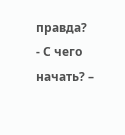правда?
- С чего начать? –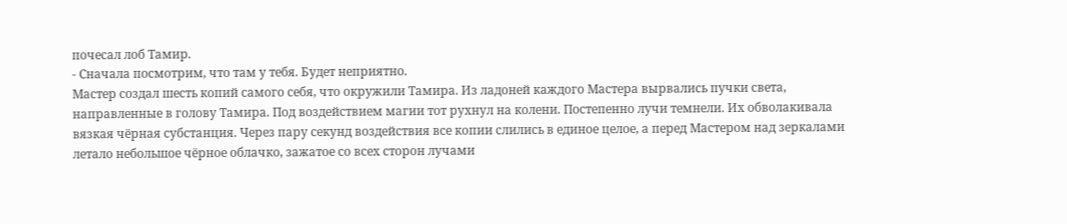почесал лоб Тамир.
- Сначала посмотрим, что там у тебя. Будет неприятно.
Мастер создал шесть копий самого себя, что окружили Тамира. Из ладоней каждого Мастера вырвались пучки света, направленные в голову Тамира. Под воздействием магии тот рухнул на колени. Постепенно лучи темнели. Их обволакивала вязкая чёрная субстанция. Через пару секунд воздействия все копии слились в единое целое, а перед Мастером над зеркалами летало небольшое чёрное облачко, зажатое со всех сторон лучами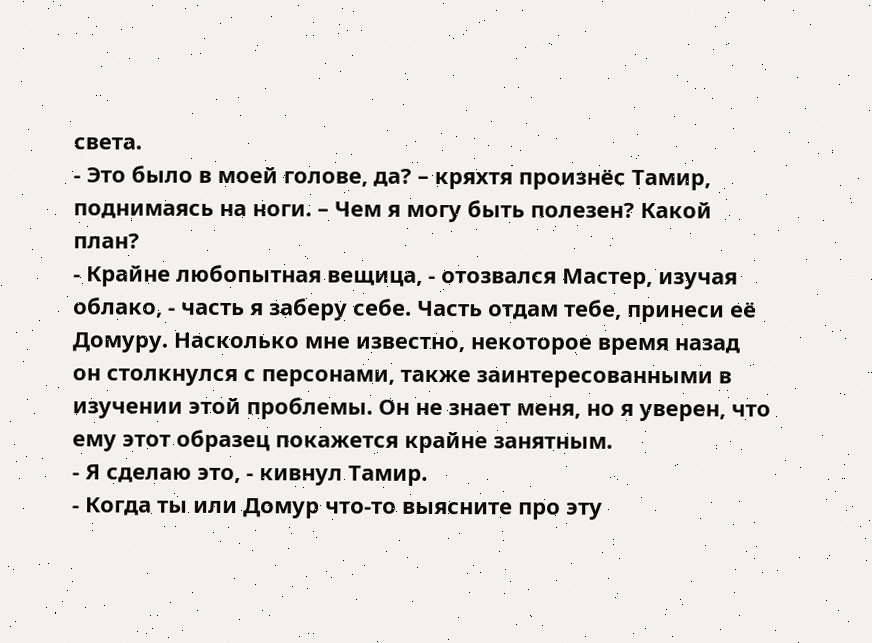света.
- Это было в моей голове, да? – кряхтя произнёс Тамир, поднимаясь на ноги. – Чем я могу быть полезен? Какой план?
- Крайне любопытная вещица, - отозвался Мастер, изучая облако, - часть я заберу себе. Часть отдам тебе, принеси её Домуру. Насколько мне известно, некоторое время назад он столкнулся с персонами, также заинтересованными в изучении этой проблемы. Он не знает меня, но я уверен, что ему этот образец покажется крайне занятным.
- Я сделаю это, - кивнул Тамир.
- Когда ты или Домур что-то выясните про эту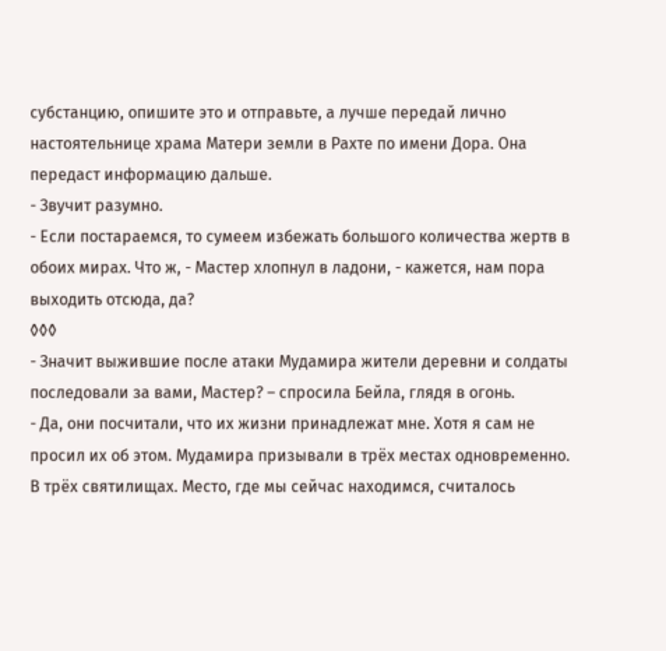субстанцию, опишите это и отправьте, а лучше передай лично настоятельнице храма Матери земли в Рахте по имени Дора. Она передаст информацию дальше.
- Звучит разумно.
- Если постараемся, то сумеем избежать большого количества жертв в обоих мирах. Что ж, - Мастер хлопнул в ладони, - кажется, нам пора выходить отсюда, да?
◊◊◊
- Значит выжившие после атаки Мудамира жители деревни и солдаты последовали за вами, Мастер? – спросила Бейла, глядя в огонь.
- Да, они посчитали, что их жизни принадлежат мне. Хотя я сам не просил их об этом. Мудамира призывали в трёх местах одновременно. В трёх святилищах. Место, где мы сейчас находимся, считалось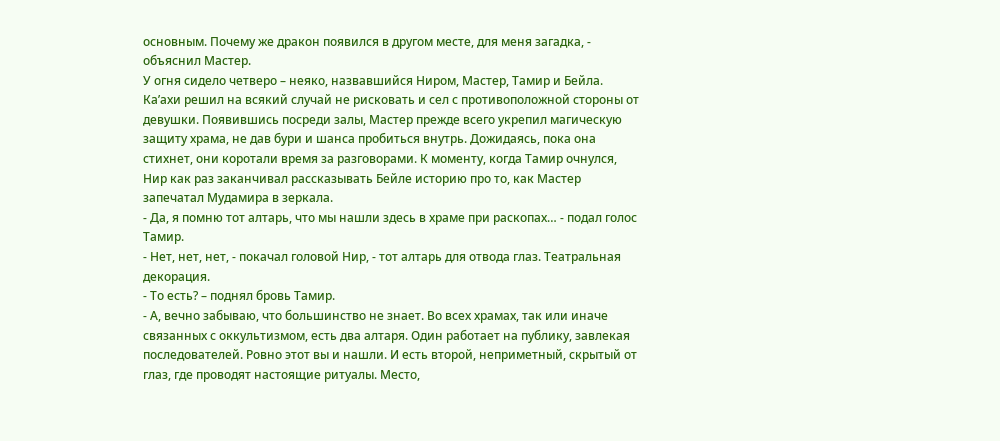основным. Почему же дракон появился в другом месте, для меня загадка, - объяснил Мастер.
У огня сидело четверо – неяко, назвавшийся Ниром, Мастер, Тамир и Бейла. Ка’ахи решил на всякий случай не рисковать и сел с противоположной стороны от девушки. Появившись посреди залы, Мастер прежде всего укрепил магическую защиту храма, не дав бури и шанса пробиться внутрь. Дожидаясь, пока она стихнет, они коротали время за разговорами. К моменту, когда Тамир очнулся, Нир как раз заканчивал рассказывать Бейле историю про то, как Мастер запечатал Мудамира в зеркала.
- Да, я помню тот алтарь, что мы нашли здесь в храме при раскопах… - подал голос Тамир.
- Нет, нет, нет, - покачал головой Нир, - тот алтарь для отвода глаз. Театральная декорация.
- То есть? – поднял бровь Тамир.
- А, вечно забываю, что большинство не знает. Во всех храмах, так или иначе связанных с оккультизмом, есть два алтаря. Один работает на публику, завлекая последователей. Ровно этот вы и нашли. И есть второй, неприметный, скрытый от глаз, где проводят настоящие ритуалы. Место,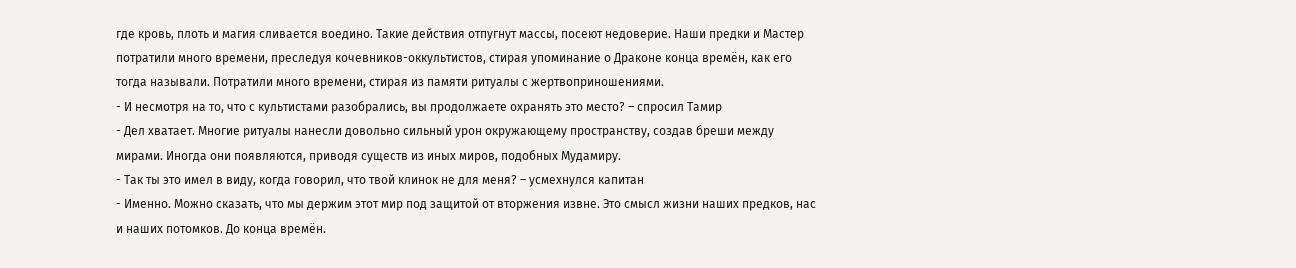где кровь, плоть и магия сливается воедино. Такие действия отпугнут массы, посеют недоверие. Наши предки и Мастер потратили много времени, преследуя кочевников-оккультистов, стирая упоминание о Драконе конца времён, как его тогда называли. Потратили много времени, стирая из памяти ритуалы с жертвоприношениями.
- И несмотря на то, что с культистами разобрались, вы продолжаете охранять это место? – спросил Тамир
- Дел хватает. Многие ритуалы нанесли довольно сильный урон окружающему пространству, создав бреши между мирами. Иногда они появляются, приводя существ из иных миров, подобных Мудамиру.
- Так ты это имел в виду, когда говорил, что твой клинок не для меня? – усмехнулся капитан
- Именно. Можно сказать, что мы держим этот мир под защитой от вторжения извне. Это смысл жизни наших предков, нас и наших потомков. До конца времён.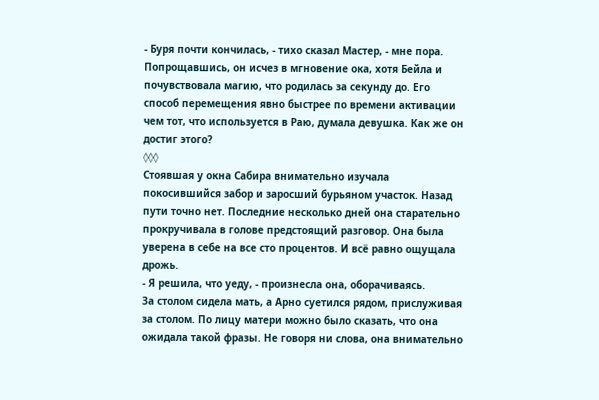- Буря почти кончилась, - тихо сказал Мастер, - мне пора.
Попрощавшись, он исчез в мгновение ока, хотя Бейла и почувствовала магию, что родилась за секунду до. Его способ перемещения явно быстрее по времени активации чем тот, что используется в Раю, думала девушка. Как же он достиг этого?
◊◊◊
Стоявшая у окна Сабира внимательно изучала покосившийся забор и заросший бурьяном участок. Назад пути точно нет. Последние несколько дней она старательно прокручивала в голове предстоящий разговор. Она была уверена в себе на все сто процентов. И всё равно ощущала дрожь.
- Я решила, что уеду, - произнесла она, оборачиваясь.
За столом сидела мать, а Арно суетился рядом, прислуживая за столом. По лицу матери можно было сказать, что она ожидала такой фразы. Не говоря ни слова, она внимательно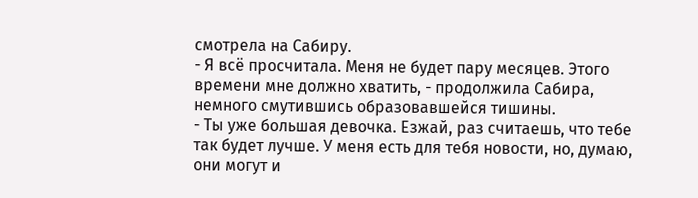смотрела на Сабиру.
- Я всё просчитала. Меня не будет пару месяцев. Этого времени мне должно хватить, - продолжила Сабира, немного смутившись образовавшейся тишины.
- Ты уже большая девочка. Езжай, раз считаешь, что тебе так будет лучше. У меня есть для тебя новости, но, думаю, они могут и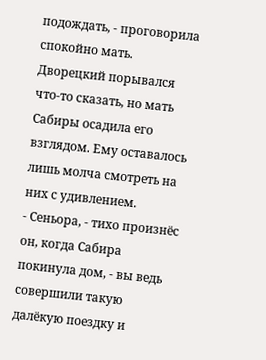подождать, - проговорила спокойно мать.
Дворецкий порывался что-то сказать, но мать Сабиры осадила его взглядом. Ему оставалось лишь молча смотреть на них с удивлением.
- Сеньора, - тихо произнёс он, когда Сабира покинула дом, - вы ведь совершили такую далёкую поездку и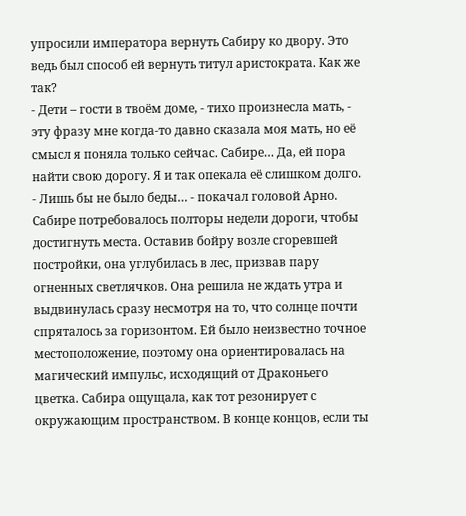упросили императора вернуть Сабиру ко двору. Это ведь был способ ей вернуть титул аристократа. Как же так?
- Дети – гости в твоём доме, - тихо произнесла мать, - эту фразу мне когда-то давно сказала моя мать, но её смысл я поняла только сейчас. Сабире… Да, ей пора найти свою дорогу. Я и так опекала её слишком долго.
- Лишь бы не было беды… - покачал головой Арно.
Сабире потребовалось полторы недели дороги, чтобы достигнуть места. Оставив бойру возле сгоревшей постройки, она углубилась в лес, призвав пару огненных светлячков. Она решила не ждать утра и выдвинулась сразу несмотря на то, что солнце почти спряталось за горизонтом. Ей было неизвестно точное местоположение, поэтому она ориентировалась на магический импульс, исходящий от Драконьего цветка. Сабира ощущала, как тот резонирует с окружающим пространством. В конце концов, если ты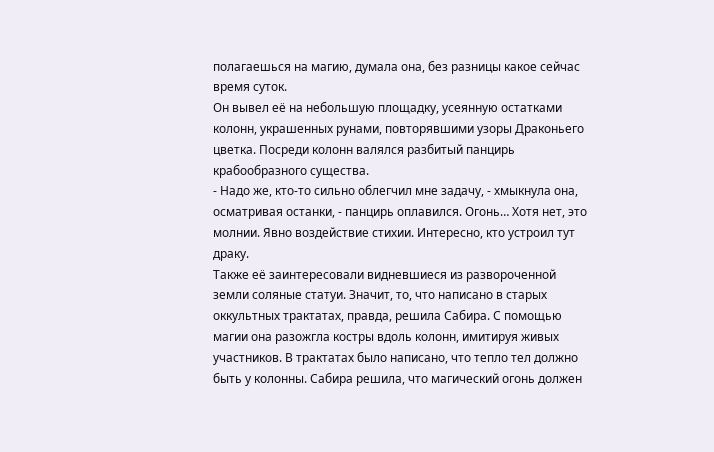полагаешься на магию, думала она, без разницы какое сейчас время суток.
Он вывел её на небольшую площадку, усеянную остатками колонн, украшенных рунами, повторявшими узоры Драконьего цветка. Посреди колонн валялся разбитый панцирь крабообразного существа.
- Надо же, кто-то сильно облегчил мне задачу, - хмыкнула она, осматривая останки, - панцирь оплавился. Огонь… Хотя нет, это молнии. Явно воздействие стихии. Интересно, кто устроил тут драку.
Также её заинтересовали видневшиеся из развороченной земли соляные статуи. Значит, то, что написано в старых оккультных трактатах, правда, решила Сабира. С помощью магии она разожгла костры вдоль колонн, имитируя живых участников. В трактатах было написано, что тепло тел должно быть у колонны. Сабира решила, что магический огонь должен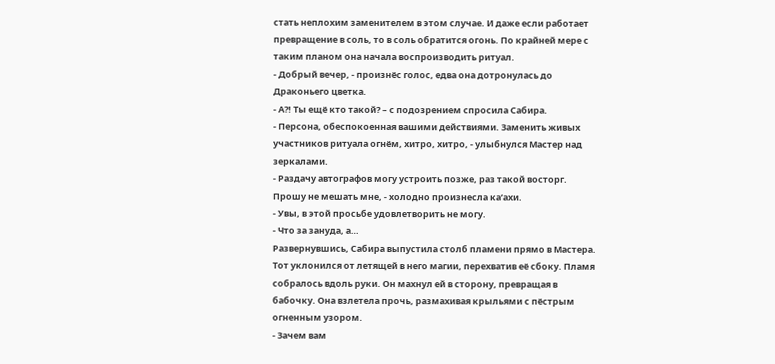стать неплохим заменителем в этом случае. И даже если работает превращение в соль, то в соль обратится огонь. По крайней мере с таким планом она начала воспроизводить ритуал.
- Добрый вечер, - произнёс голос, едва она дотронулась до Драконьего цветка.
- А?! Ты ещё кто такой? – с подозрением спросила Сабира.
- Персона, обеспокоенная вашими действиями. Заменить живых участников ритуала огнём, хитро, хитро, - улыбнулся Мастер над зеркалами.
- Раздачу автографов могу устроить позже, раз такой восторг. Прошу не мешать мне, - холодно произнесла ка’ахи.
- Увы, в этой просьбе удовлетворить не могу.
- Что за зануда, а…
Развернувшись, Сабира выпустила столб пламени прямо в Мастера. Тот уклонился от летящей в него магии, перехватив её сбоку. Пламя собралось вдоль руки. Он махнул ей в сторону, превращая в бабочку. Она взлетела прочь, размахивая крыльями с пёстрым огненным узором.
- Зачем вам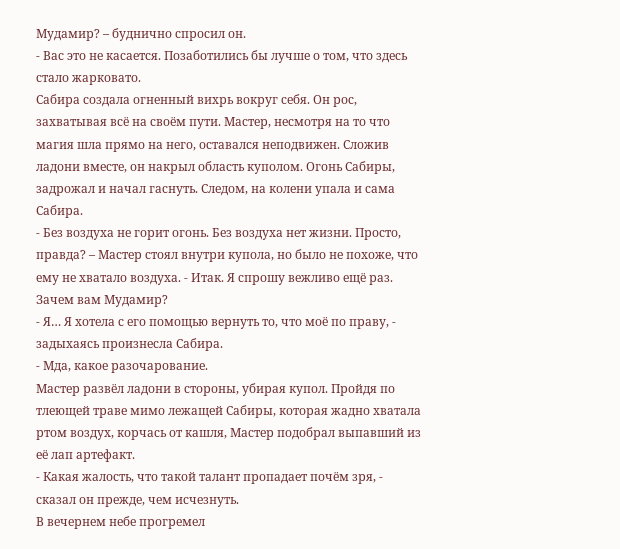Мудамир? – буднично спросил он.
- Вас это не касается. Позаботились бы лучше о том, что здесь стало жарковато.
Сабира создала огненный вихрь вокруг себя. Он рос, захватывая всё на своём пути. Мастер, несмотря на то что магия шла прямо на него, оставался неподвижен. Сложив ладони вместе, он накрыл область куполом. Огонь Сабиры, задрожал и начал гаснуть. Следом, на колени упала и сама Сабира.
- Без воздуха не горит огонь. Без воздуха нет жизни. Просто, правда? – Мастер стоял внутри купола, но было не похоже, что ему не хватало воздуха. - Итак. Я спрошу вежливо ещё раз. Зачем вам Мудамир?
- Я… Я хотела с его помощью вернуть то, что моё по праву, - задыхаясь произнесла Сабира.
- Мда, какое разочарование.
Мастер развёл ладони в стороны, убирая купол. Пройдя по тлеющей траве мимо лежащей Сабиры, которая жадно хватала ртом воздух, корчась от кашля, Мастер подобрал выпавший из её лап артефакт.
- Какая жалость, что такой талант пропадает почём зря, - сказал он прежде, чем исчезнуть.
В вечернем небе прогремел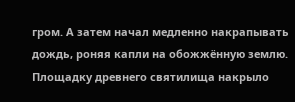гром. А затем начал медленно накрапывать дождь, роняя капли на обожжённую землю. Площадку древнего святилища накрыло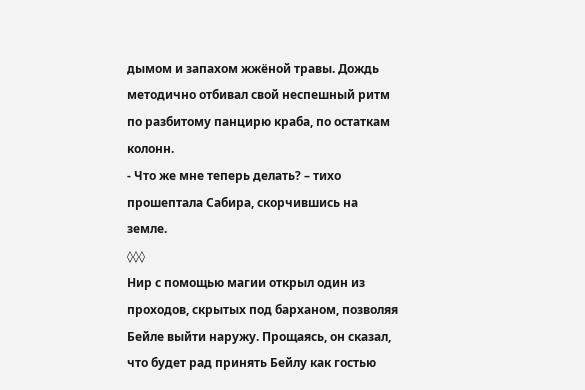дымом и запахом жжёной травы. Дождь методично отбивал свой неспешный ритм по разбитому панцирю краба, по остаткам колонн.
- Что же мне теперь делать? – тихо прошептала Сабира, скорчившись на земле.
◊◊◊
Нир с помощью магии открыл один из проходов, скрытых под барханом, позволяя Бейле выйти наружу. Прощаясь, он сказал, что будет рад принять Бейлу как гостью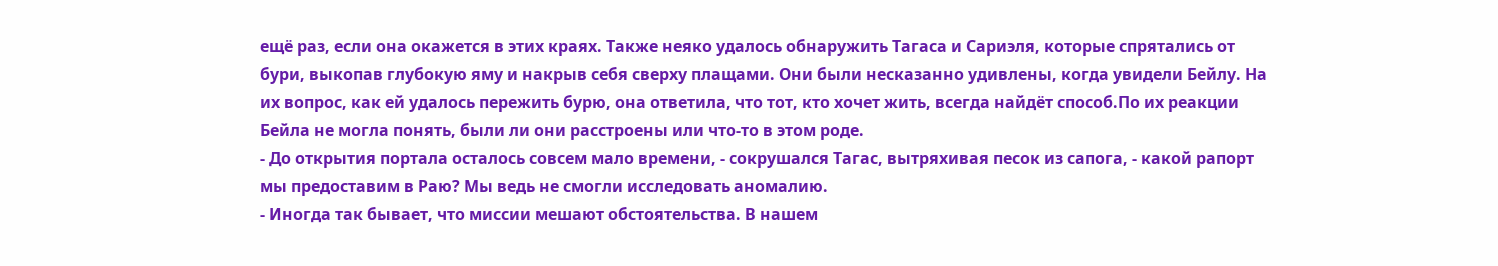ещё раз, если она окажется в этих краях. Также неяко удалось обнаружить Тагаса и Сариэля, которые спрятались от бури, выкопав глубокую яму и накрыв себя сверху плащами. Они были несказанно удивлены, когда увидели Бейлу. На их вопрос, как ей удалось пережить бурю, она ответила, что тот, кто хочет жить, всегда найдёт способ.По их реакции Бейла не могла понять, были ли они расстроены или что-то в этом роде.
- До открытия портала осталось совсем мало времени, - сокрушался Тагас, вытряхивая песок из сапога, - какой рапорт мы предоставим в Раю? Мы ведь не смогли исследовать аномалию.
- Иногда так бывает, что миссии мешают обстоятельства. В нашем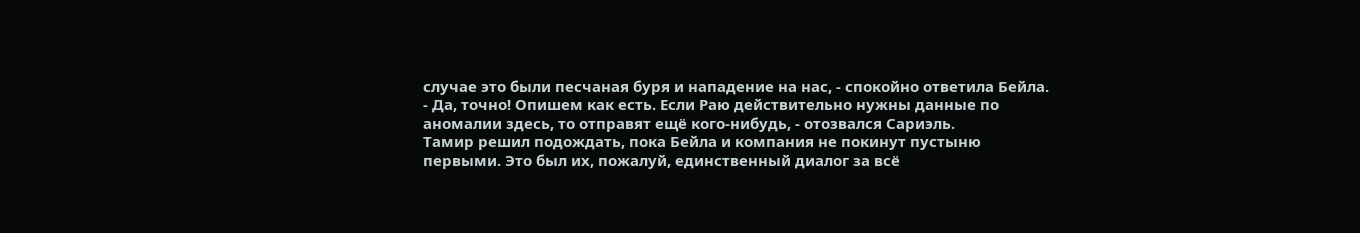случае это были песчаная буря и нападение на нас, - спокойно ответила Бейла.
- Да, точно! Опишем как есть. Если Раю действительно нужны данные по аномалии здесь, то отправят ещё кого-нибудь, - отозвался Сариэль.
Тамир решил подождать, пока Бейла и компания не покинут пустыню первыми. Это был их, пожалуй, единственный диалог за всё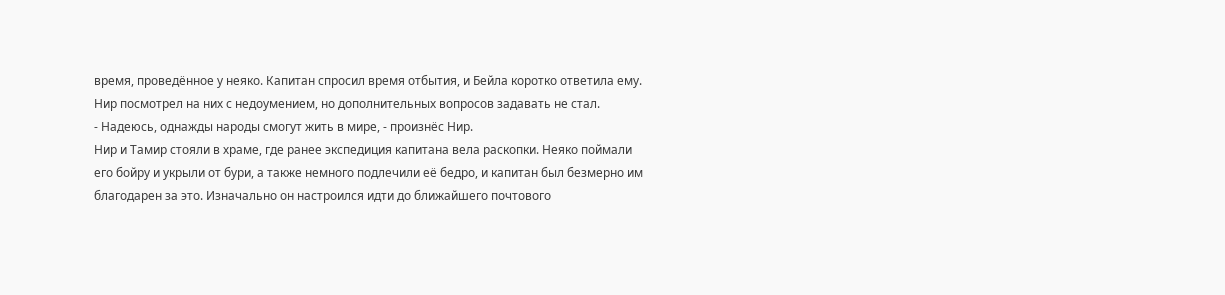время, проведённое у неяко. Капитан спросил время отбытия, и Бейла коротко ответила ему. Нир посмотрел на них с недоумением, но дополнительных вопросов задавать не стал.
- Надеюсь, однажды народы смогут жить в мире, - произнёс Нир.
Нир и Тамир стояли в храме, где ранее экспедиция капитана вела раскопки. Неяко поймали его бойру и укрыли от бури, а также немного подлечили её бедро, и капитан был безмерно им благодарен за это. Изначально он настроился идти до ближайшего почтового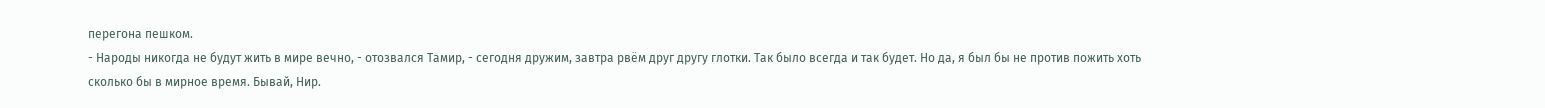перегона пешком.
- Народы никогда не будут жить в мире вечно, - отозвался Тамир, - сегодня дружим, завтра рвём друг другу глотки. Так было всегда и так будет. Но да, я был бы не против пожить хоть сколько бы в мирное время. Бывай, Нир.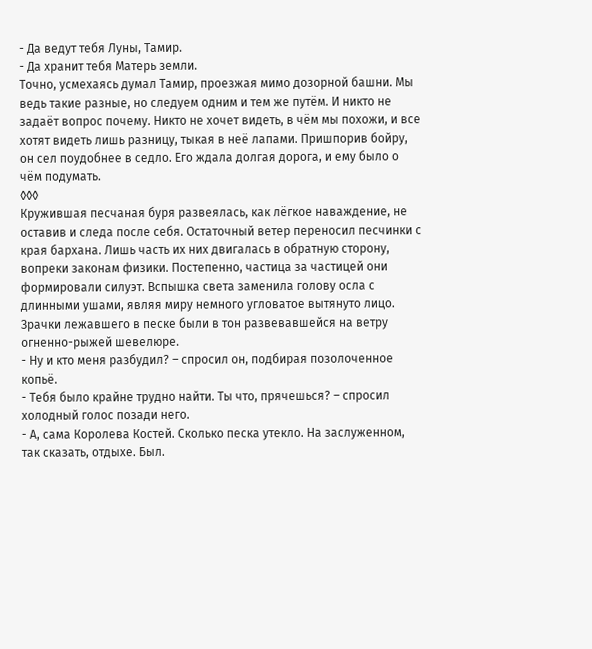- Да ведут тебя Луны, Тамир.
- Да хранит тебя Матерь земли.
Точно, усмехаясь думал Тамир, проезжая мимо дозорной башни. Мы ведь такие разные, но следуем одним и тем же путём. И никто не задаёт вопрос почему. Никто не хочет видеть, в чём мы похожи, и все хотят видеть лишь разницу, тыкая в неё лапами. Пришпорив бойру, он сел поудобнее в седло. Его ждала долгая дорога, и ему было о чём подумать.
◊◊◊
Кружившая песчаная буря развеялась, как лёгкое наваждение, не оставив и следа после себя. Остаточный ветер переносил песчинки с края бархана. Лишь часть их них двигалась в обратную сторону, вопреки законам физики. Постепенно, частица за частицей они формировали силуэт. Вспышка света заменила голову осла с длинными ушами, являя миру немного угловатое вытянуто лицо. Зрачки лежавшего в песке были в тон развевавшейся на ветру огненно-рыжей шевелюре.
- Ну и кто меня разбудил? – спросил он, подбирая позолоченное копьё.
- Тебя было крайне трудно найти. Ты что, прячешься? – спросил холодный голос позади него.
- А, сама Королева Костей. Сколько песка утекло. На заслуженном, так сказать, отдыхе. Был.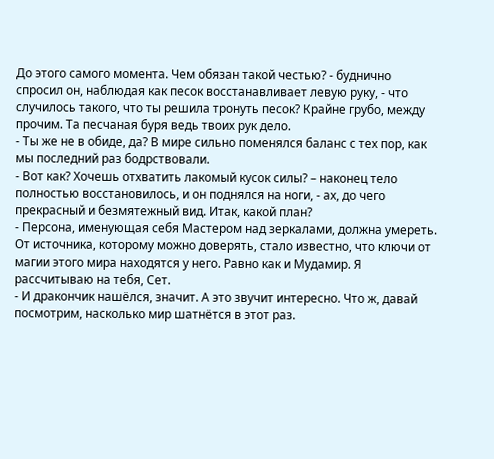До этого самого момента. Чем обязан такой честью? - буднично спросил он, наблюдая как песок восстанавливает левую руку, - что случилось такого, что ты решила тронуть песок? Крайне грубо, между прочим. Та песчаная буря ведь твоих рук дело.
- Ты же не в обиде, да? В мире сильно поменялся баланс с тех пор, как мы последний раз бодрствовали.
- Вот как? Хочешь отхватить лакомый кусок силы? – наконец тело полностью восстановилось, и он поднялся на ноги, - ах, до чего прекрасный и безмятежный вид. Итак, какой план?
- Персона, именующая себя Мастером над зеркалами, должна умереть. От источника, которому можно доверять, стало известно, что ключи от магии этого мира находятся у него. Равно как и Мудамир. Я рассчитываю на тебя, Сет.
- И дракончик нашёлся, значит. А это звучит интересно. Что ж, давай посмотрим, насколько мир шатнётся в этот раз.